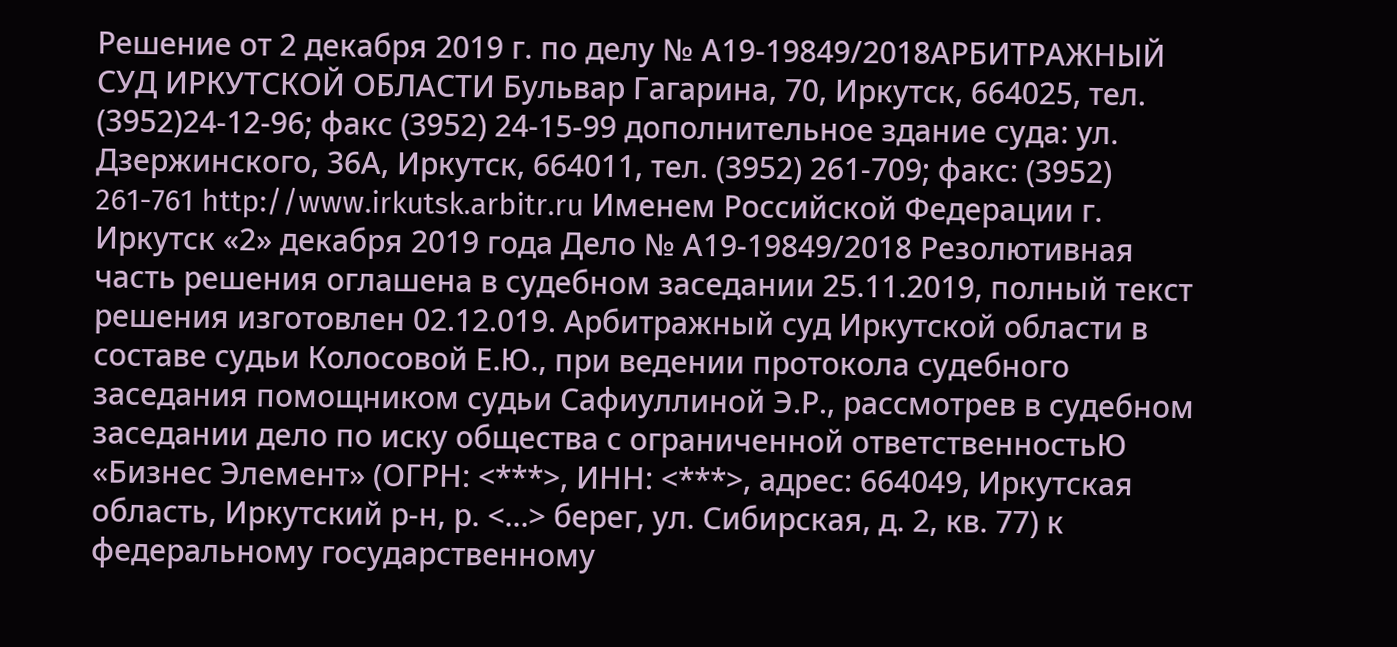Решение от 2 декабря 2019 г. по делу № А19-19849/2018АРБИТРАЖНЫЙ СУД ИРКУТСКОЙ ОБЛАСТИ Бульвар Гагарина, 70, Иркутск, 664025, тел. (3952)24-12-96; факс (3952) 24-15-99 дополнительное здание суда: ул. Дзержинского, 36А, Иркутск, 664011, тел. (3952) 261-709; факс: (3952) 261-761 http://www.irkutsk.arbitr.ru Именем Российской Федерации г. Иркутск «2» декабря 2019 года Дело № А19-19849/2018 Резолютивная часть решения оглашена в судебном заседании 25.11.2019, полный текст решения изготовлен 02.12.019. Арбитражный суд Иркутской области в составе судьи Колосовой Е.Ю., при ведении протокола судебного заседания помощником судьи Сафиуллиной Э.Р., рассмотрев в судебном заседании дело по иску общества с ограниченной ответственностьЮ «Бизнес Элемент» (ОГРН: <***>, ИНН: <***>, адрес: 664049, Иркутская область, Иркутский р-н, р. <...> берег, ул. Сибирская, д. 2, кв. 77) к федеральному государственному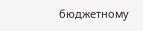бюджетному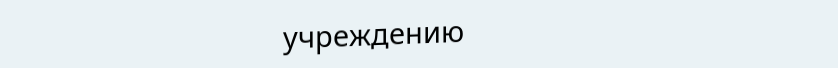учреждению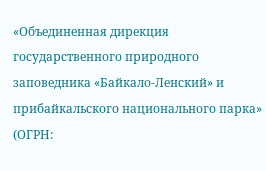«Объединенная дирекция государственного природного заповедника «Байкало-Ленский» и прибайкальского национального парка» (ОГРН: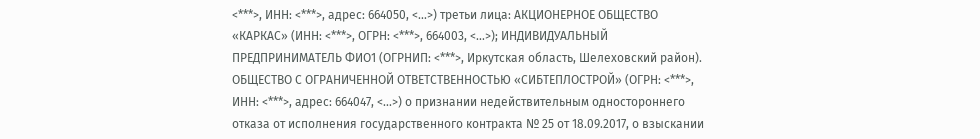<***>, ИНН: <***>, адрес: 664050, <...>) третьи лица: АКЦИОНЕРНОЕ ОБЩЕСТВО «КАРКАС» (ИНН: <***>, ОГРН: <***>, 664003, <...>); ИНДИВИДУАЛЬНЫЙ ПРЕДПРИНИМАТЕЛЬ ФИО1 (ОГРНИП: <***>, Иркутская область, Шелеховский район). ОБЩЕСТВО С ОГРАНИЧЕННОЙ ОТВЕТСТВЕННОСТЬЮ «СИБТЕПЛОСТРОЙ» (ОГРН: <***>, ИНН: <***>, адрес: 664047, <...>) о признании недействительным одностороннего отказа от исполнения государственного контракта № 25 от 18.09.2017, о взыскании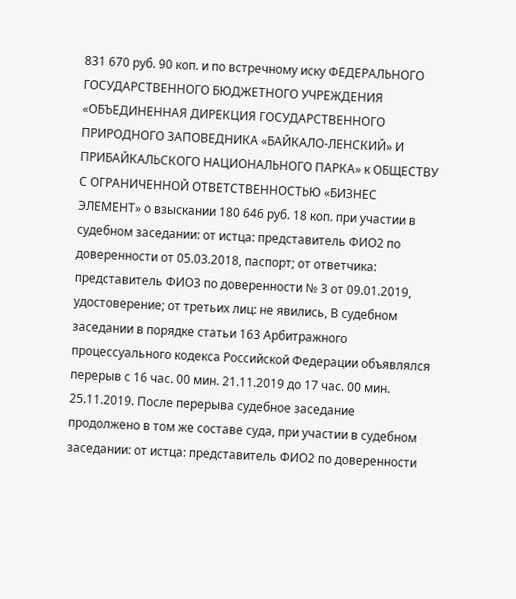831 670 руб. 90 коп. и по встречному иску ФЕДЕРАЛЬНОГО ГОСУДАРСТВЕННОГО БЮДЖЕТНОГО УЧРЕЖДЕНИЯ «ОБЪЕДИНЕННАЯ ДИРЕКЦИЯ ГОСУДАРСТВЕННОГО ПРИРОДНОГО ЗАПОВЕДНИКА «БАЙКАЛО-ЛЕНСКИЙ» И ПРИБАЙКАЛЬСКОГО НАЦИОНАЛЬНОГО ПАРКА» к ОБЩЕСТВУ С ОГРАНИЧЕННОЙ ОТВЕТСТВЕННОСТЬЮ «БИЗНЕС ЭЛЕМЕНТ» о взыскании 180 646 руб. 18 коп. при участии в судебном заседании: от истца: представитель ФИО2 по доверенности от 05.03.2018, паспорт; от ответчика: представитель ФИО3 по доверенности № 3 от 09.01.2019, удостоверение; от третьих лиц: не явились, В судебном заседании в порядке статьи 163 Арбитражного процессуального кодекса Российской Федерации объявлялся перерыв с 16 час. 00 мин. 21.11.2019 до 17 час. 00 мин. 25.11.2019. После перерыва судебное заседание продолжено в том же составе суда, при участии в судебном заседании: от истца: представитель ФИО2 по доверенности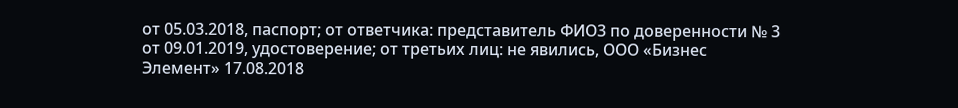от 05.03.2018, паспорт; от ответчика: представитель ФИО3 по доверенности № 3 от 09.01.2019, удостоверение; от третьих лиц: не явились, ООО «Бизнес Элемент» 17.08.2018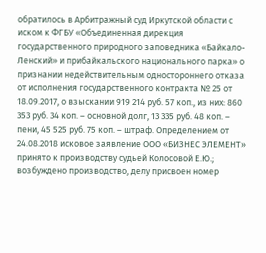обратилось в Арбитражный суд Иркутской области с иском к ФГБУ «Объединенная дирекция государственного природного заповедника «Байкало-Ленский» и прибайкальского национального парка» о признании недействительным одностороннего отказа от исполнения государственного контракта № 25 от 18.09.2017, о взыскании 919 214 руб. 57 коп., из них: 860 353 руб. 34 коп. – основной долг, 13 335 руб. 48 коп. – пени, 45 525 руб. 75 коп. – штраф. Определением от 24.08.2018 исковое заявление ООО «БИЗНЕС ЭЛЕМЕНТ» принято к производству судьей Колосовой Е.Ю.; возбуждено производство, делу присвоен номер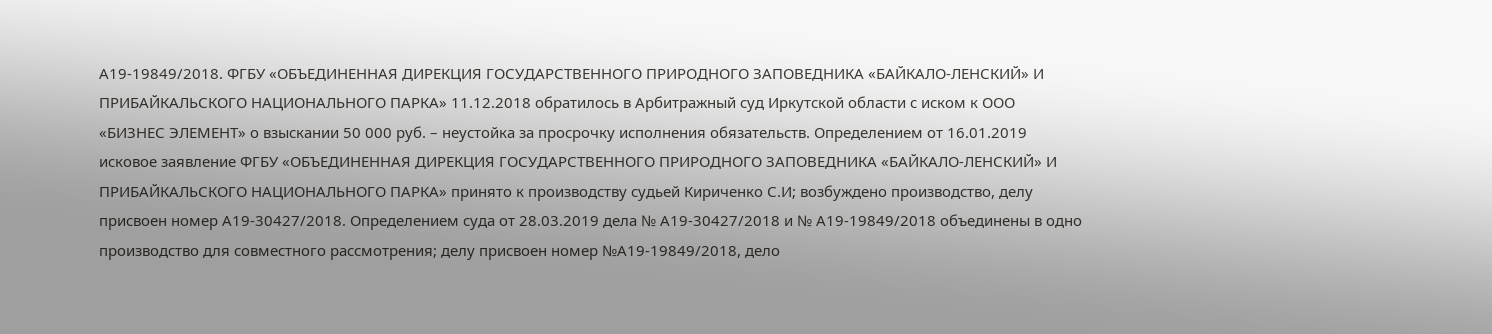А19-19849/2018. ФГБУ «ОБЪЕДИНЕННАЯ ДИРЕКЦИЯ ГОСУДАРСТВЕННОГО ПРИРОДНОГО ЗАПОВЕДНИКА «БАЙКАЛО-ЛЕНСКИЙ» И ПРИБАЙКАЛЬСКОГО НАЦИОНАЛЬНОГО ПАРКА» 11.12.2018 обратилось в Арбитражный суд Иркутской области с иском к ООО «БИЗНЕС ЭЛЕМЕНТ» о взыскании 50 000 руб. – неустойка за просрочку исполнения обязательств. Определением от 16.01.2019 исковое заявление ФГБУ «ОБЪЕДИНЕННАЯ ДИРЕКЦИЯ ГОСУДАРСТВЕННОГО ПРИРОДНОГО ЗАПОВЕДНИКА «БАЙКАЛО-ЛЕНСКИЙ» И ПРИБАЙКАЛЬСКОГО НАЦИОНАЛЬНОГО ПАРКА» принято к производству судьей Кириченко С.И; возбуждено производство, делу присвоен номер А19-30427/2018. Определением суда от 28.03.2019 дела № А19-30427/2018 и № А19-19849/2018 объединены в одно производство для совместного рассмотрения; делу присвоен номер №А19-19849/2018, дело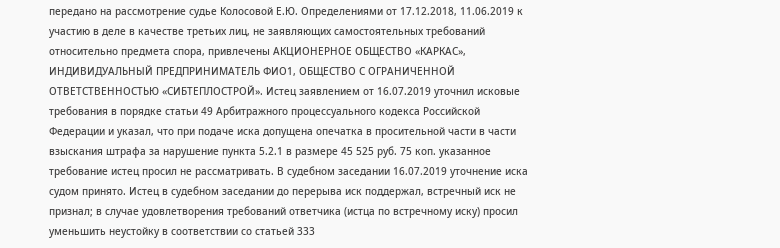передано на рассмотрение судье Колосовой Е.Ю. Определениями от 17.12.2018, 11.06.2019 к участию в деле в качестве третьих лиц, не заявляющих самостоятельных требований относительно предмета спора, привлечены АКЦИОНЕРНОЕ ОБЩЕСТВО «КАРКАС», ИНДИВИДУАЛЬНЫЙ ПРЕДПРИНИМАТЕЛЬ ФИО1, ОБЩЕСТВО С ОГРАНИЧЕННОЙ ОТВЕТСТВЕННОСТЬЮ «СИБТЕПЛОСТРОЙ». Истец заявлением от 16.07.2019 уточнил исковые требования в порядке статьи 49 Арбитражного процессуального кодекса Российской Федерации и указал, что при подаче иска допущена опечатка в просительной части в части взыскания штрафа за нарушение пункта 5.2.1 в размере 45 525 руб. 75 коп. указанное требование истец просил не рассматривать. В судебном заседании 16.07.2019 уточнение иска судом принято. Истец в судебном заседании до перерыва иск поддержал, встречный иск не признал; в случае удовлетворения требований ответчика (истца по встречному иску) просил уменьшить неустойку в соответствии со статьей 333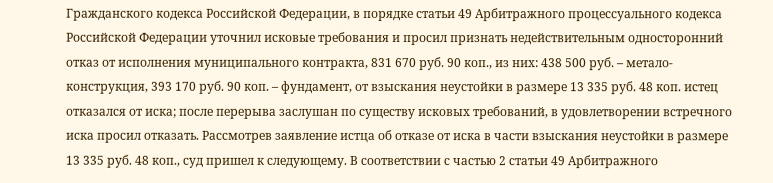Гражданского кодекса Российской Федерации, в порядке статьи 49 Арбитражного процессуального кодекса Российской Федерации уточнил исковые требования и просил признать недействительным односторонний отказ от исполнения муниципального контракта, 831 670 руб. 90 коп., из них: 438 500 руб. – метало-конструкция, 393 170 руб. 90 коп. – фундамент, от взыскания неустойки в размере 13 335 руб. 48 коп. истец отказался от иска; после перерыва заслушан по существу исковых требований, в удовлетворении встречного иска просил отказать. Рассмотрев заявление истца об отказе от иска в части взыскания неустойки в размере 13 335 руб. 48 коп., суд пришел к следующему. В соответствии с частью 2 статьи 49 Арбитражного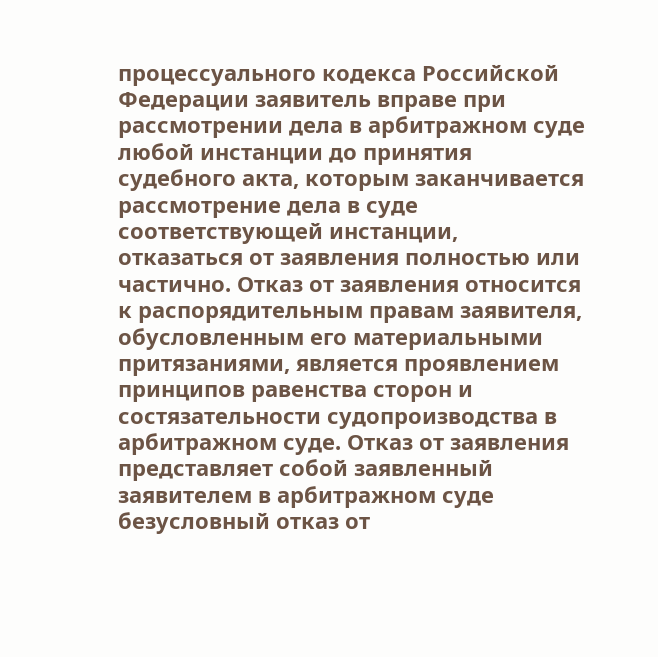процессуального кодекса Российской Федерации заявитель вправе при рассмотрении дела в арбитражном суде любой инстанции до принятия судебного акта, которым заканчивается рассмотрение дела в суде соответствующей инстанции, отказаться от заявления полностью или частично. Отказ от заявления относится к распорядительным правам заявителя, обусловленным его материальными притязаниями, является проявлением принципов равенства сторон и состязательности судопроизводства в арбитражном суде. Отказ от заявления представляет собой заявленный заявителем в арбитражном суде безусловный отказ от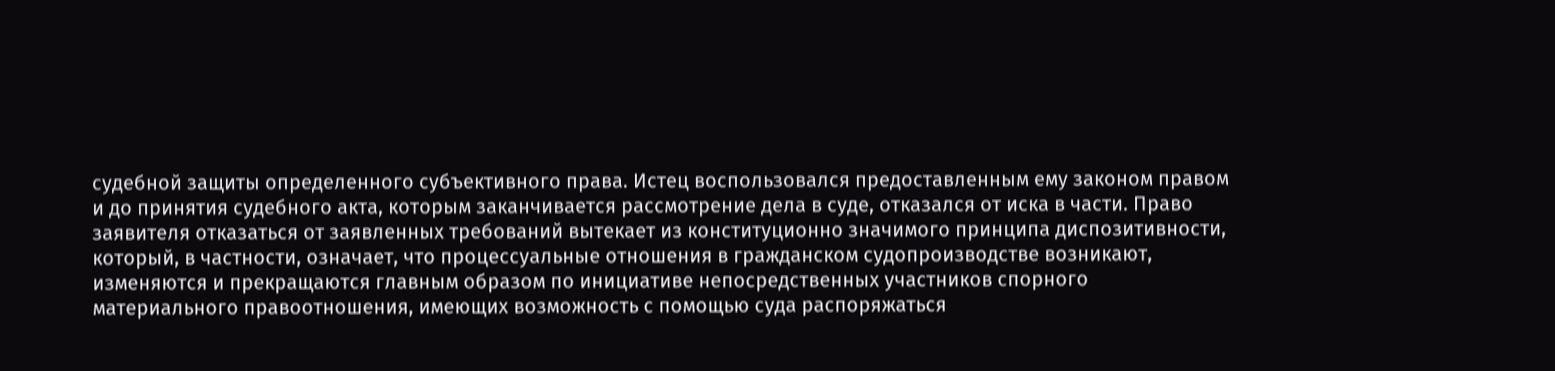судебной защиты определенного субъективного права. Истец воспользовался предоставленным ему законом правом и до принятия судебного акта, которым заканчивается рассмотрение дела в суде, отказался от иска в части. Право заявителя отказаться от заявленных требований вытекает из конституционно значимого принципа диспозитивности, который, в частности, означает, что процессуальные отношения в гражданском судопроизводстве возникают, изменяются и прекращаются главным образом по инициативе непосредственных участников спорного материального правоотношения, имеющих возможность с помощью суда распоряжаться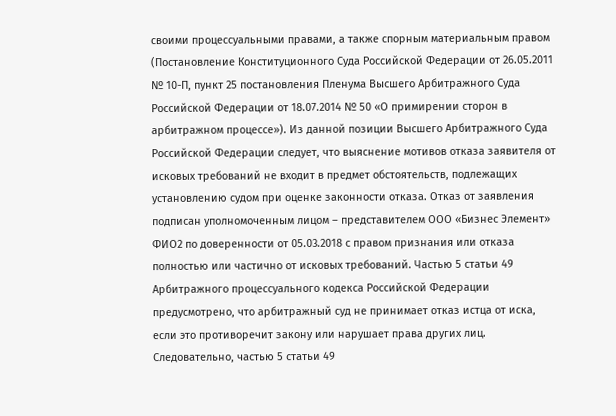своими процессуальными правами, а также спорным материальным правом (Постановление Конституционного Суда Российской Федерации от 26.05.2011 № 10-П, пункт 25 постановления Пленума Высшего Арбитражного Суда Российской Федерации от 18.07.2014 № 50 «О примирении сторон в арбитражном процессе»). Из данной позиции Высшего Арбитражного Суда Российской Федерации следует, что выяснение мотивов отказа заявителя от исковых требований не входит в предмет обстоятельств, подлежащих установлению судом при оценке законности отказа. Отказ от заявления подписан уполномоченным лицом – представителем ООО «Бизнес Элемент» ФИО2 по доверенности от 05.03.2018 с правом признания или отказа полностью или частично от исковых требований. Частью 5 статьи 49 Арбитражного процессуального кодекса Российской Федерации предусмотрено, что арбитражный суд не принимает отказ истца от иска, если это противоречит закону или нарушает права других лиц. Следовательно, частью 5 статьи 49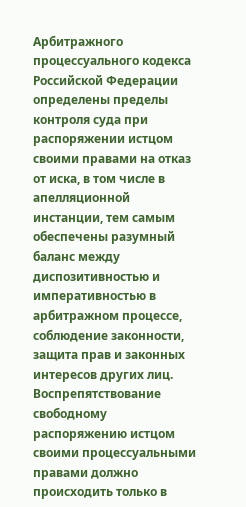Арбитражного процессуального кодекса Российской Федерации определены пределы контроля суда при распоряжении истцом своими правами на отказ от иска, в том числе в апелляционной инстанции, тем самым обеспечены разумный баланс между диспозитивностью и императивностью в арбитражном процессе, соблюдение законности, защита прав и законных интересов других лиц. Воспрепятствование свободному распоряжению истцом своими процессуальными правами должно происходить только в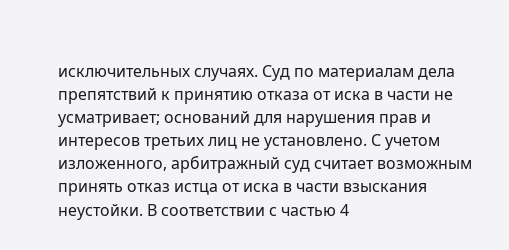исключительных случаях. Суд по материалам дела препятствий к принятию отказа от иска в части не усматривает; оснований для нарушения прав и интересов третьих лиц не установлено. С учетом изложенного, арбитражный суд считает возможным принять отказ истца от иска в части взыскания неустойки. В соответствии с частью 4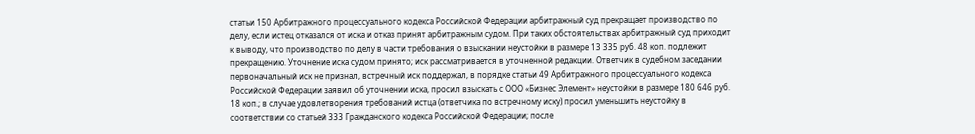статьи 150 Арбитражного процессуального кодекса Российской Федерации арбитражный суд прекращает производство по делу, если истец отказался от иска и отказ принят арбитражным судом. При таких обстоятельствах арбитражный суд приходит к выводу, что производство по делу в части требования о взыскании неустойки в размере 13 335 руб. 48 коп. подлежит прекращению. Уточнение иска судом принято; иск рассматривается в уточненной редакции. Ответчик в судебном заседании первоначальный иск не признал, встречный иск поддержал, в порядке статьи 49 Арбитражного процессуального кодекса Российской Федерации заявил об уточнении иска, просил взыскать с ООО «Бизнес Элемент» неустойки в размере 180 646 руб. 18 коп.; в случае удовлетворения требований истца (ответчика по встречному иску) просил уменьшить неустойку в соответствии со статьей 333 Гражданского кодекса Российской Федерации; после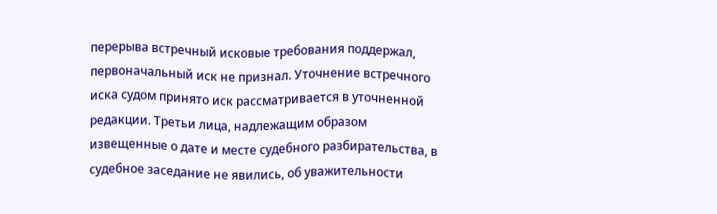перерыва встречный исковые требования поддержал, первоначальный иск не признал. Уточнение встречного иска судом принято иск рассматривается в уточненной редакции. Третьи лица, надлежащим образом извещенные о дате и месте судебного разбирательства, в судебное заседание не явились, об уважительности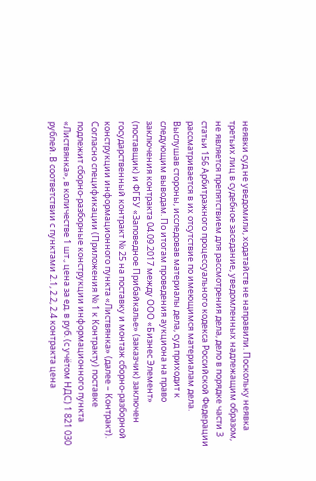неявки суд не уведомили, ходатайств не направили. Поскольку неявка третьих лиц в судебное заседание, уведомленных надлежащим образом, не является препятствием для рассмотрения дела, дело в порядке части 3 статьи 156 Арбитражного процессуального кодекса Российской Федерации рассматривается в их отсутствие по имеющимся материалам дела. Выслушав стороны, исследовав материалы дела, суд приходит к следующим выводам. По итогам проведения аукциона на право заключения контракта 04.09.2017 между ООО «Бизнес Элемент» (поставщик) и ФГБУ «Заповедное Прибайкалье» (заказчик) заключен государственный контракт № 25 на поставку и монтаж сборно-разборной конструкции информационного пункта «Листвянка» (далее – Контракт). Согласно спецификации (Приложения № 1 к Контракту) поставке подлежит сборно-разборные конструкции информационного пункта «Листвянка», в количестве 1 шт., цена за ед. в руб. (с учётом НДС) 1 821 030 рублей. В соответствии с пунктами 2.1, 2.2, 2.4 контракта цена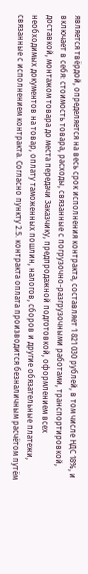является твёрдой, определяется на весь срок исполнения контракта, составляет 1 821 030 рублей, в том числе НДС 18%, и включает в себя: стоимость товара, расходы, связанные с погрузочно-разгрузочными работами, транспортировкой, доставкой, монтажом товара до места передачи Заказчику, предпродажной подготовкой, оформлением всех необходимых документов на товар, оплату таможенных пошлин, налогов, сборов и другие обязательные платежи, связанные с исполнением контракта. Согласно пункту 2.5. контракта оплата производится безналичным расчётом путём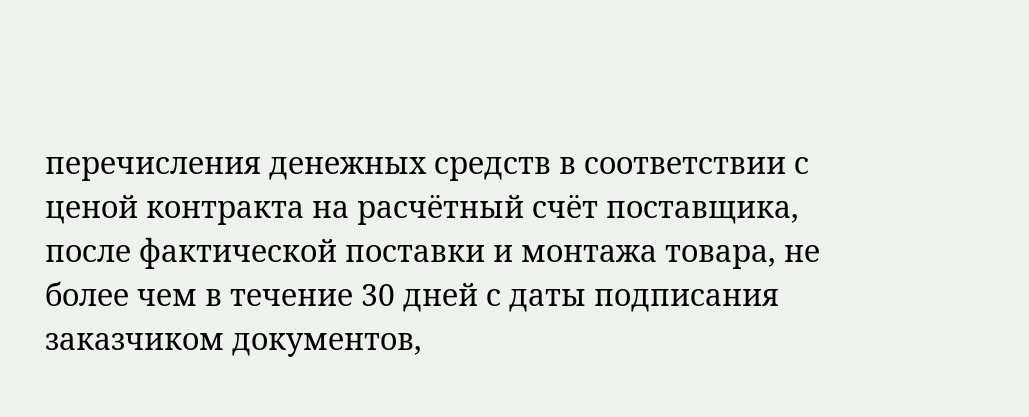перечисления денежных средств в соответствии с ценой контракта на расчётный счёт поставщика, после фактической поставки и монтажа товара, не более чем в течение 30 дней с даты подписания заказчиком документов,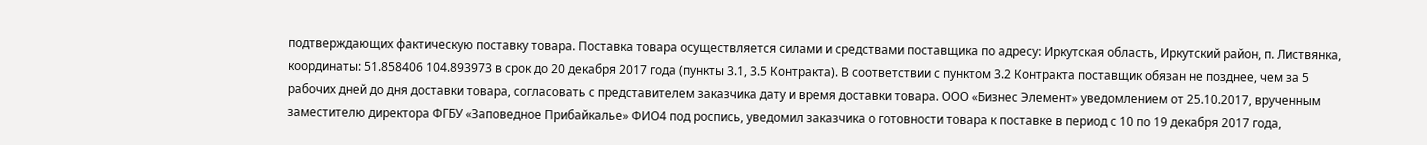подтверждающих фактическую поставку товара. Поставка товара осуществляется силами и средствами поставщика по адресу: Иркутская область, Иркутский район, п. Листвянка, координаты: 51.858406 104.893973 в срок до 20 декабря 2017 года (пункты 3.1, 3.5 Контракта). В соответствии с пунктом 3.2 Контракта поставщик обязан не позднее, чем за 5 рабочих дней до дня доставки товара, согласовать с представителем заказчика дату и время доставки товара. ООО «Бизнес Элемент» уведомлением от 25.10.2017, врученным заместителю директора ФГБУ «Заповедное Прибайкалье» ФИО4 под роспись, уведомил заказчика о готовности товара к поставке в период с 10 по 19 декабря 2017 года,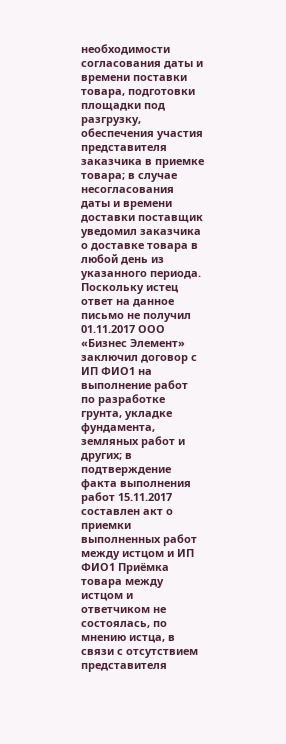необходимости согласования даты и времени поставки товара, подготовки площадки под разгрузку, обеспечения участия представителя заказчика в приемке товара; в случае несогласования даты и времени доставки поставщик уведомил заказчика о доставке товара в любой день из указанного периода. Поскольку истец ответ на данное письмо не получил 01.11.2017 ООО «Бизнес Элемент» заключил договор с ИП ФИО1 на выполнение работ по разработке грунта, укладке фундамента, земляных работ и других; в подтверждение факта выполнения работ 15.11.2017 составлен акт о приемки выполненных работ между истцом и ИП ФИО1 Приёмка товара между истцом и ответчиком не состоялась, по мнению истца, в связи с отсутствием представителя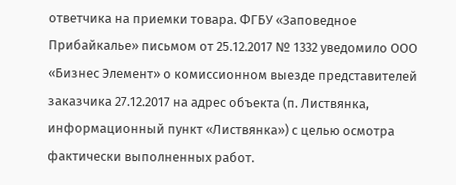ответчика на приемки товара. ФГБУ «Заповедное Прибайкалье» письмом от 25.12.2017 № 1332 уведомило ООО «Бизнес Элемент» о комиссионном выезде представителей заказчика 27.12.2017 на адрес объекта (п. Листвянка, информационный пункт «Листвянка») с целью осмотра фактически выполненных работ.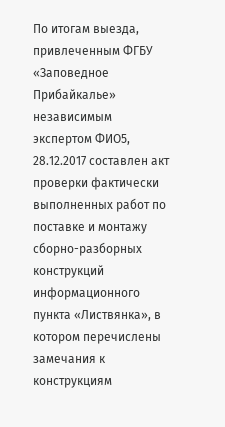По итогам выезда, привлеченным ФГБУ «Заповедное Прибайкалье» независимым экспертом ФИО5, 28.12.2017 составлен акт проверки фактически выполненных работ по поставке и монтажу сборно-разборных конструкций информационного пункта «Листвянка», в котором перечислены замечания к конструкциям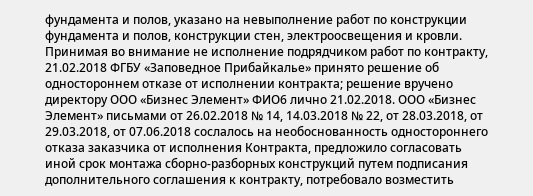фундамента и полов, указано на невыполнение работ по конструкции фундамента и полов, конструкции стен, электроосвещения и кровли. Принимая во внимание не исполнение подрядчиком работ по контракту, 21.02.2018 ФГБУ «Заповедное Прибайкалье» принято решение об одностороннем отказе от исполнении контракта; решение вручено директору ООО «Бизнес Элемент» ФИО6 лично 21.02.2018. ООО «Бизнес Элемент» письмами от 26.02.2018 № 14, 14.03.2018 № 22, от 28.03.2018, от 29.03.2018, от 07.06.2018 сослалось на необоснованность одностороннего отказа заказчика от исполнения Контракта, предложило согласовать иной срок монтажа сборно-разборных конструкций путем подписания дополнительного соглашения к контракту, потребовало возместить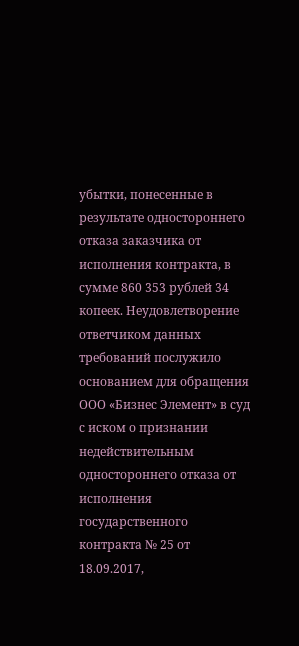убытки, понесенные в результате одностороннего отказа заказчика от исполнения контракта, в сумме 860 353 рублей 34 копеек. Неудовлетворение ответчиком данных требований послужило основанием для обращения ООО «Бизнес Элемент» в суд с иском о признании недействительным одностороннего отказа от исполнения государственного контракта № 25 от 18.09.2017,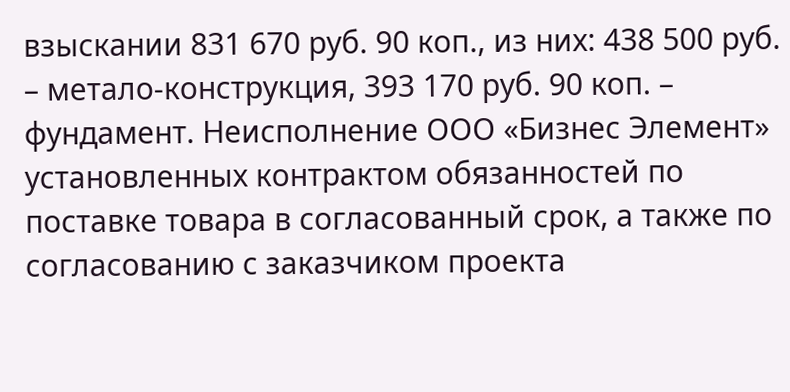взыскании 831 670 руб. 90 коп., из них: 438 500 руб. – метало-конструкция, 393 170 руб. 90 коп. – фундамент. Неисполнение ООО «Бизнес Элемент» установленных контрактом обязанностей по поставке товара в согласованный срок, а также по согласованию с заказчиком проекта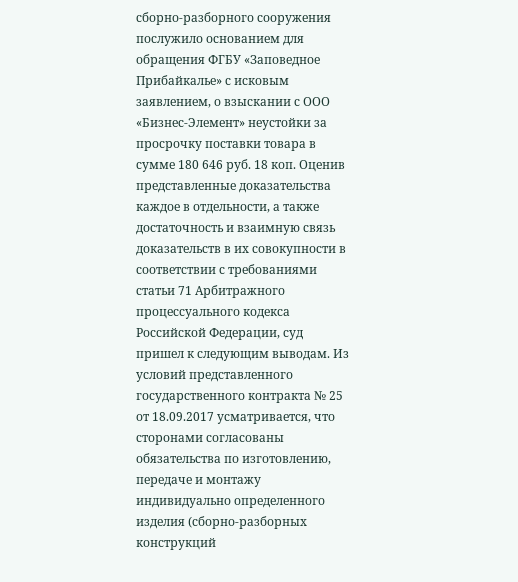сборно-разборного сооружения послужило основанием для обращения ФГБУ «Заповедное Прибайкалье» с исковым заявлением, о взыскании с ООО «Бизнес-Элемент» неустойки за просрочку поставки товара в сумме 180 646 руб. 18 коп. Оценив представленные доказательства каждое в отдельности, а также достаточность и взаимную связь доказательств в их совокупности в соответствии с требованиями статьи 71 Арбитражного процессуального кодекса Российской Федерации, суд пришел к следующим выводам. Из условий представленного государственного контракта № 25 от 18.09.2017 усматривается, что сторонами согласованы обязательства по изготовлению, передаче и монтажу индивидуально определенного изделия (сборно-разборных конструкций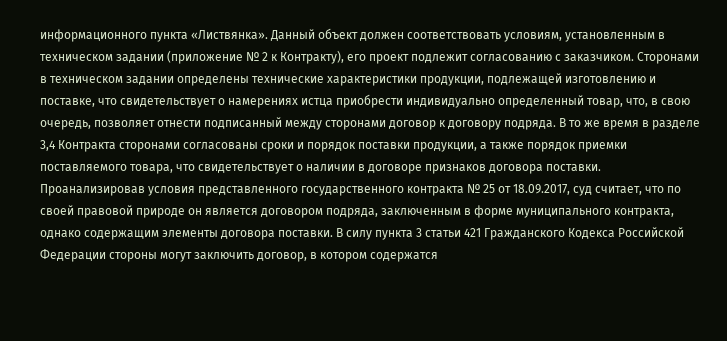информационного пункта «Листвянка». Данный объект должен соответствовать условиям, установленным в техническом задании (приложение № 2 к Контракту), его проект подлежит согласованию с заказчиком. Сторонами в техническом задании определены технические характеристики продукции, подлежащей изготовлению и поставке, что свидетельствует о намерениях истца приобрести индивидуально определенный товар, что, в свою очередь, позволяет отнести подписанный между сторонами договор к договору подряда. В то же время в разделе 3,4 Контракта сторонами согласованы сроки и порядок поставки продукции, а также порядок приемки поставляемого товара, что свидетельствует о наличии в договоре признаков договора поставки. Проанализировав условия представленного государственного контракта № 25 от 18.09.2017, суд считает, что по своей правовой природе он является договором подряда, заключенным в форме муниципального контракта, однако содержащим элементы договора поставки. В силу пункта 3 статьи 421 Гражданского Кодекса Российской Федерации стороны могут заключить договор, в котором содержатся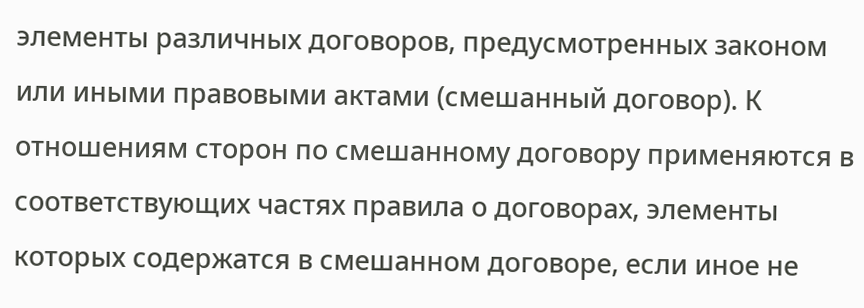элементы различных договоров, предусмотренных законом или иными правовыми актами (смешанный договор). К отношениям сторон по смешанному договору применяются в соответствующих частях правила о договорах, элементы которых содержатся в смешанном договоре, если иное не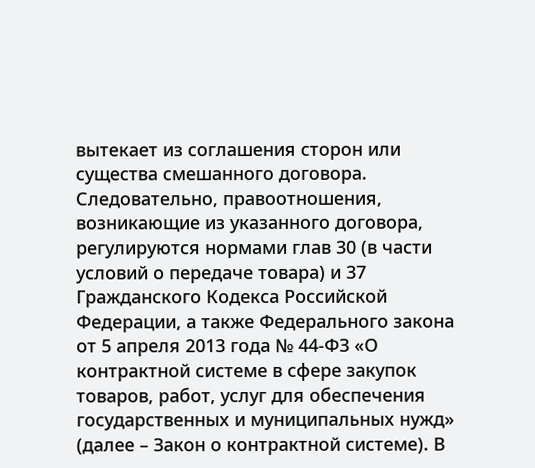вытекает из соглашения сторон или существа смешанного договора. Следовательно, правоотношения, возникающие из указанного договора, регулируются нормами глав 30 (в части условий о передаче товара) и 37 Гражданского Кодекса Российской Федерации, а также Федерального закона от 5 апреля 2013 года № 44-ФЗ «О контрактной системе в сфере закупок товаров, работ, услуг для обеспечения государственных и муниципальных нужд» (далее – Закон о контрактной системе). В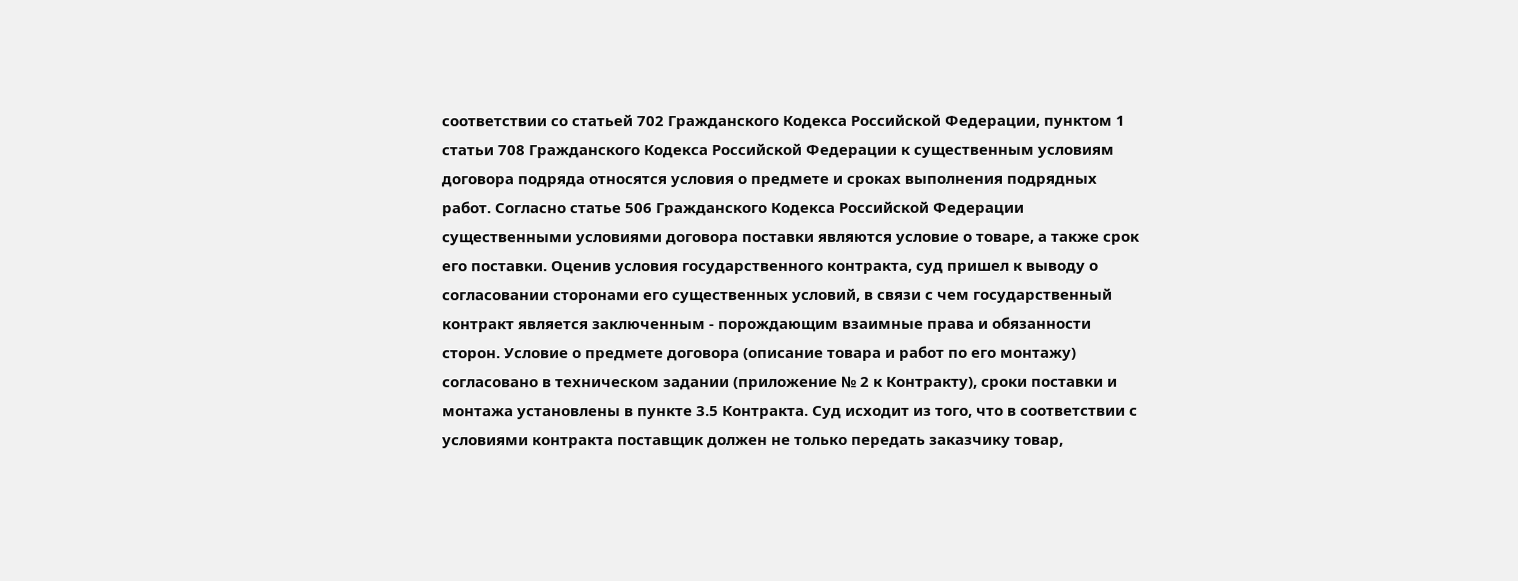соответствии со статьей 702 Гражданского Кодекса Российской Федерации, пунктом 1 статьи 708 Гражданского Кодекса Российской Федерации к существенным условиям договора подряда относятся условия о предмете и сроках выполнения подрядных работ. Согласно статье 506 Гражданского Кодекса Российской Федерации существенными условиями договора поставки являются условие о товаре, а также срок его поставки. Оценив условия государственного контракта, суд пришел к выводу о согласовании сторонами его существенных условий, в связи с чем государственный контракт является заключенным - порождающим взаимные права и обязанности сторон. Условие о предмете договора (описание товара и работ по его монтажу) согласовано в техническом задании (приложение № 2 к Контракту), сроки поставки и монтажа установлены в пункте 3.5 Контракта. Суд исходит из того, что в соответствии с условиями контракта поставщик должен не только передать заказчику товар,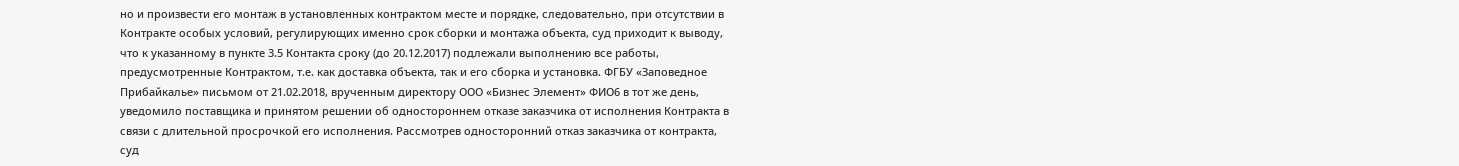но и произвести его монтаж в установленных контрактом месте и порядке, следовательно, при отсутствии в Контракте особых условий, регулирующих именно срок сборки и монтажа объекта, суд приходит к выводу, что к указанному в пункте 3.5 Контакта сроку (до 20.12.2017) подлежали выполнению все работы, предусмотренные Контрактом, т.е. как доставка объекта, так и его сборка и установка. ФГБУ «Заповедное Прибайкалье» письмом от 21.02.2018, врученным директору ООО «Бизнес Элемент» ФИО6 в тот же день, уведомило поставщика и принятом решении об одностороннем отказе заказчика от исполнения Контракта в связи с длительной просрочкой его исполнения. Рассмотрев односторонний отказ заказчика от контракта, суд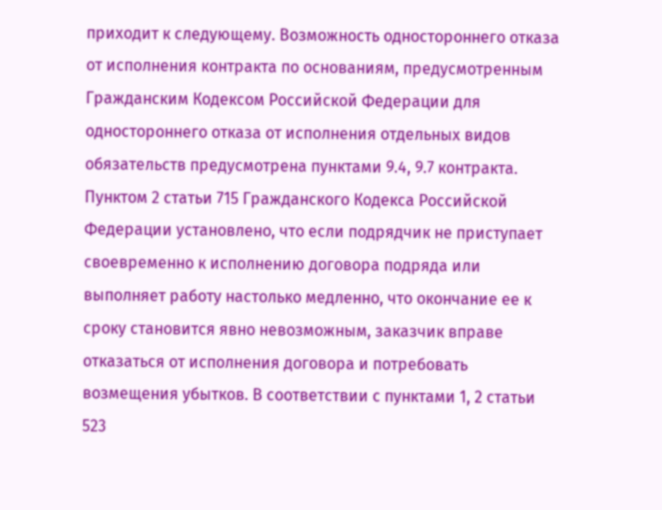приходит к следующему. Возможность одностороннего отказа от исполнения контракта по основаниям, предусмотренным Гражданским Кодексом Российской Федерации для одностороннего отказа от исполнения отдельных видов обязательств предусмотрена пунктами 9.4, 9.7 контракта. Пунктом 2 статьи 715 Гражданского Кодекса Российской Федерации установлено, что если подрядчик не приступает своевременно к исполнению договора подряда или выполняет работу настолько медленно, что окончание ее к сроку становится явно невозможным, заказчик вправе отказаться от исполнения договора и потребовать возмещения убытков. В соответствии с пунктами 1, 2 статьи 523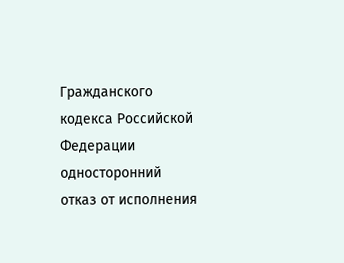Гражданского кодекса Российской Федерации односторонний отказ от исполнения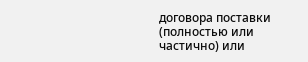договора поставки (полностью или частично) или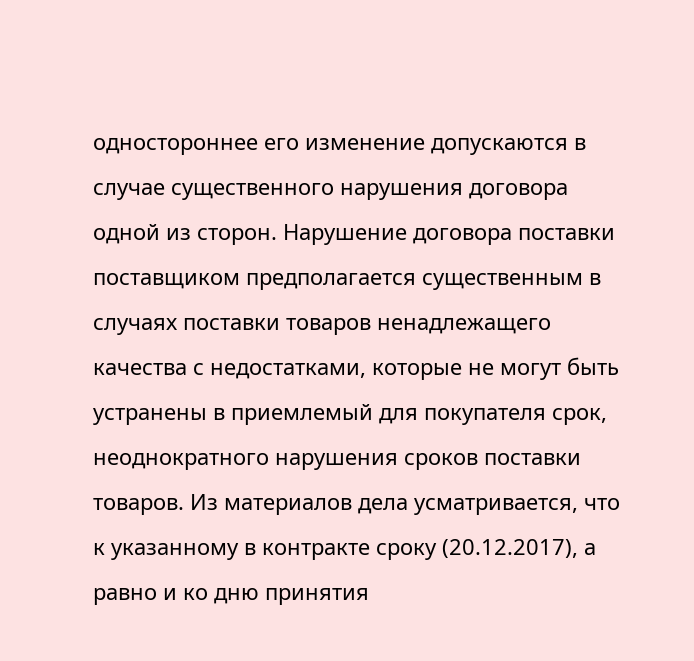одностороннее его изменение допускаются в случае существенного нарушения договора одной из сторон. Нарушение договора поставки поставщиком предполагается существенным в случаях поставки товаров ненадлежащего качества с недостатками, которые не могут быть устранены в приемлемый для покупателя срок, неоднократного нарушения сроков поставки товаров. Из материалов дела усматривается, что к указанному в контракте сроку (20.12.2017), а равно и ко дню принятия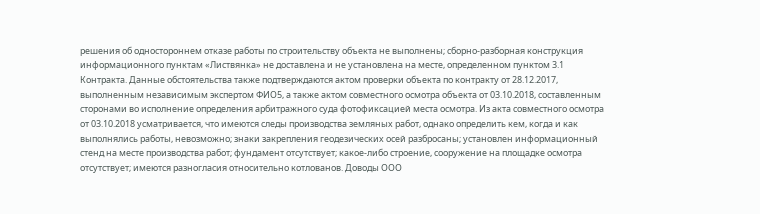решения об одностороннем отказе работы по строительству объекта не выполнены; сборно-разборная конструкция информационного пунктам «Листвянка» не доставлена и не установлена на месте, определенном пунктом 3.1 Контракта. Данные обстоятельства также подтверждаются актом проверки объекта по контракту от 28.12.2017, выполненным независимым экспертом ФИО5, а также актом совместного осмотра объекта от 03.10.2018, составленным сторонами во исполнение определения арбитражного суда фотофиксацией места осмотра. Из акта совместного осмотра от 03.10.2018 усматривается, что имеются следы производства земляных работ, однако определить кем, когда и как выполнялись работы, невозможно; знаки закрепления геодезических осей разбросаны; установлен информационный стенд на месте производства работ; фундамент отсутствует; какое-либо строение, сооружение на площадке осмотра отсутствует; имеются разногласия относительно котлованов. Доводы ООО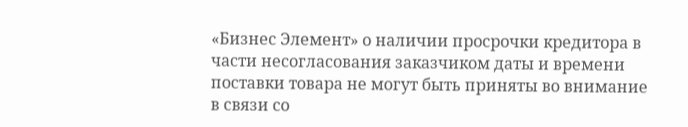«Бизнес Элемент» о наличии просрочки кредитора в части несогласования заказчиком даты и времени поставки товара не могут быть приняты во внимание в связи со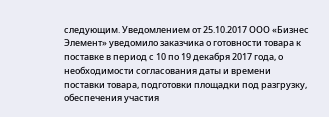следующим. Уведомлением от 25.10.2017 ООО «Бизнес Элемент» уведомило заказчика о готовности товара к поставке в период с 10 по 19 декабря 2017 года, о необходимости согласования даты и времени поставки товара, подготовки площадки под разгрузку, обеспечения участия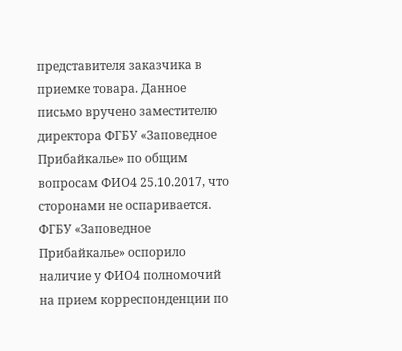представителя заказчика в приемке товара. Данное письмо вручено заместителю директора ФГБУ «Заповедное Прибайкалье» по общим вопросам ФИО4 25.10.2017, что сторонами не оспаривается. ФГБУ «Заповедное Прибайкалье» оспорило наличие у ФИО4 полномочий на прием корреспонденции по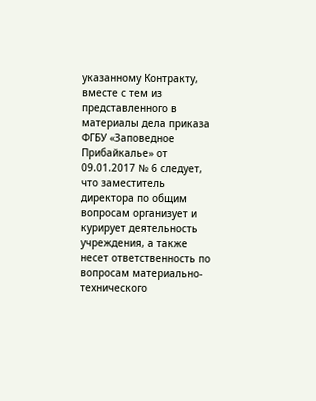указанному Контракту, вместе с тем из представленного в материалы дела приказа ФГБУ «Заповедное Прибайкалье» от 09.01.2017 № 6 следует, что заместитель директора по общим вопросам организует и курирует деятельность учреждения, а также несет ответственность по вопросам материально-технического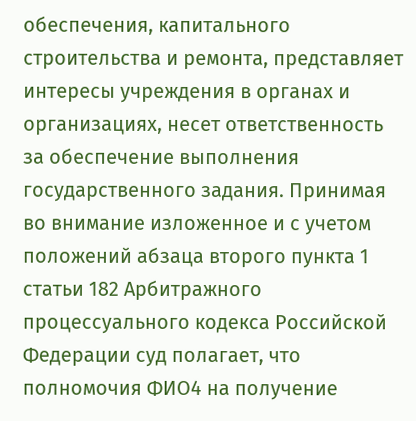обеспечения, капитального строительства и ремонта, представляет интересы учреждения в органах и организациях, несет ответственность за обеспечение выполнения государственного задания. Принимая во внимание изложенное и с учетом положений абзаца второго пункта 1 статьи 182 Арбитражного процессуального кодекса Российской Федерации суд полагает, что полномочия ФИО4 на получение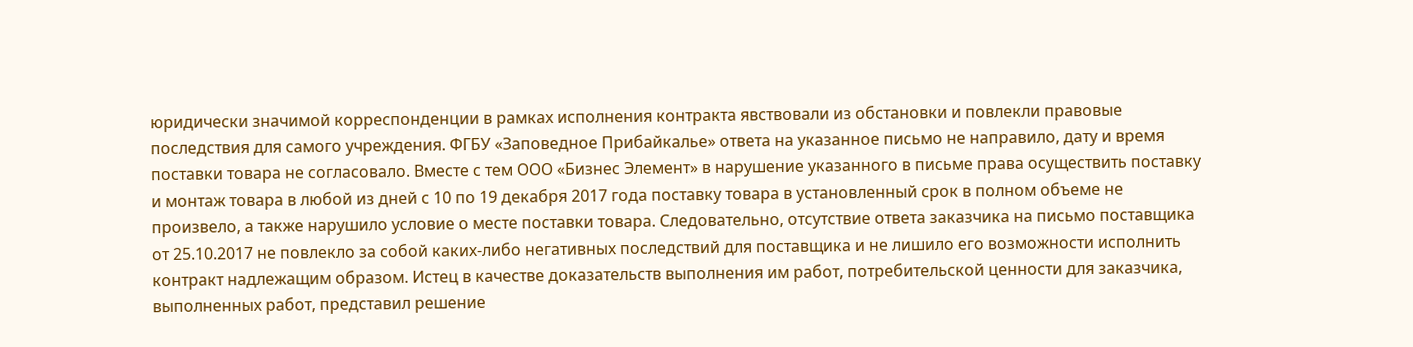юридически значимой корреспонденции в рамках исполнения контракта явствовали из обстановки и повлекли правовые последствия для самого учреждения. ФГБУ «Заповедное Прибайкалье» ответа на указанное письмо не направило, дату и время поставки товара не согласовало. Вместе с тем ООО «Бизнес Элемент» в нарушение указанного в письме права осуществить поставку и монтаж товара в любой из дней с 10 по 19 декабря 2017 года поставку товара в установленный срок в полном объеме не произвело, а также нарушило условие о месте поставки товара. Следовательно, отсутствие ответа заказчика на письмо поставщика от 25.10.2017 не повлекло за собой каких-либо негативных последствий для поставщика и не лишило его возможности исполнить контракт надлежащим образом. Истец в качестве доказательств выполнения им работ, потребительской ценности для заказчика, выполненных работ, представил решение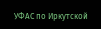УФАС по Иркутской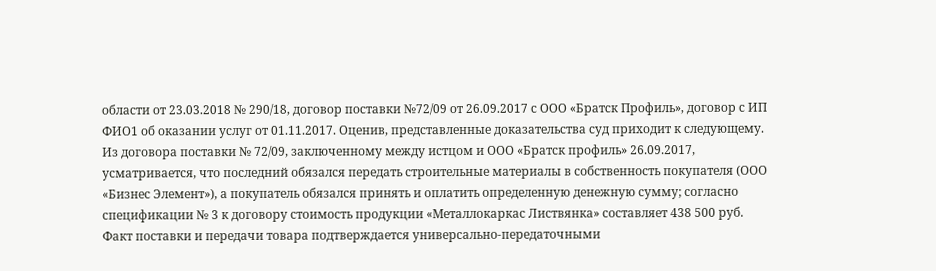области от 23.03.2018 № 290/18, договор поставки №72/09 от 26.09.2017 с ООО «Братск Профиль», договор с ИП ФИО1 об оказании услуг от 01.11.2017. Оценив, представленные доказательства суд приходит к следующему. Из договора поставки № 72/09, заключенному между истцом и ООО «Братск профиль» 26.09.2017, усматривается, что последний обязался передать строительные материалы в собственность покупателя (ООО «Бизнес Элемент»), а покупатель обязался принять и оплатить определенную денежную сумму; согласно спецификации № 3 к договору стоимость продукции «Металлокаркас Листвянка» составляет 438 500 руб. Факт поставки и передачи товара подтверждается универсально-передаточными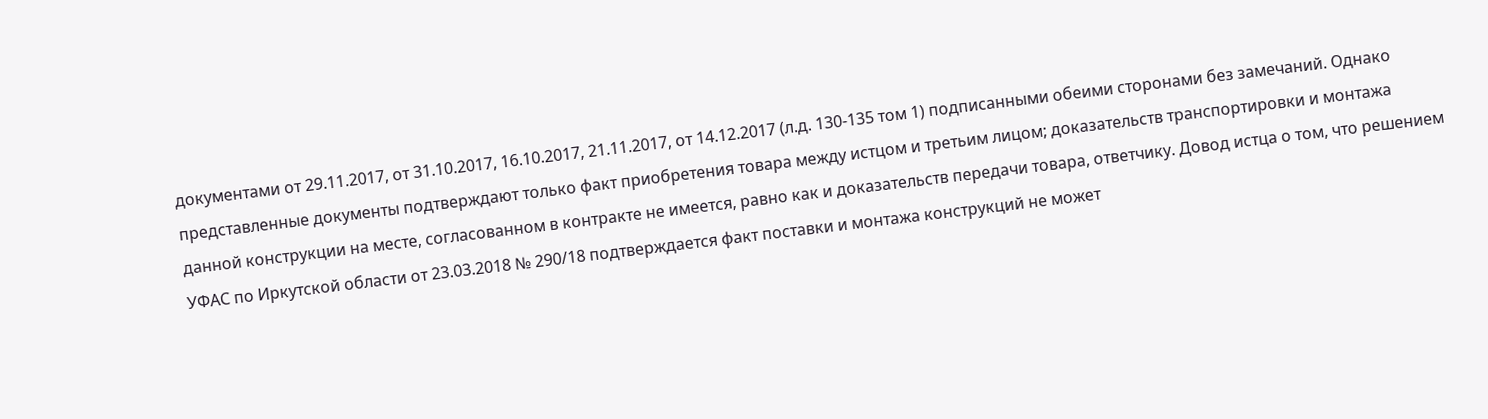документами от 29.11.2017, от 31.10.2017, 16.10.2017, 21.11.2017, от 14.12.2017 (л.д. 130-135 том 1) подписанными обеими сторонами без замечаний. Однако представленные документы подтверждают только факт приобретения товара между истцом и третьим лицом; доказательств транспортировки и монтажа данной конструкции на месте, согласованном в контракте не имеется, равно как и доказательств передачи товара, ответчику. Довод истца о том, что решением УФАС по Иркутской области от 23.03.2018 № 290/18 подтверждается факт поставки и монтажа конструкций не может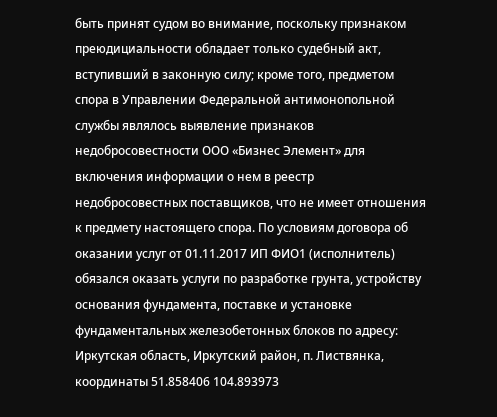быть принят судом во внимание, поскольку признаком преюдициальности обладает только судебный акт, вступивший в законную силу; кроме того, предметом спора в Управлении Федеральной антимонопольной службы являлось выявление признаков недобросовестности ООО «Бизнес Элемент» для включения информации о нем в реестр недобросовестных поставщиков, что не имеет отношения к предмету настоящего спора. По условиям договора об оказании услуг от 01.11.2017 ИП ФИО1 (исполнитель) обязался оказать услуги по разработке грунта, устройству основания фундамента, поставке и установке фундаментальных железобетонных блоков по адресу: Иркутская область, Иркутский район, п. Листвянка, координаты 51.858406 104.893973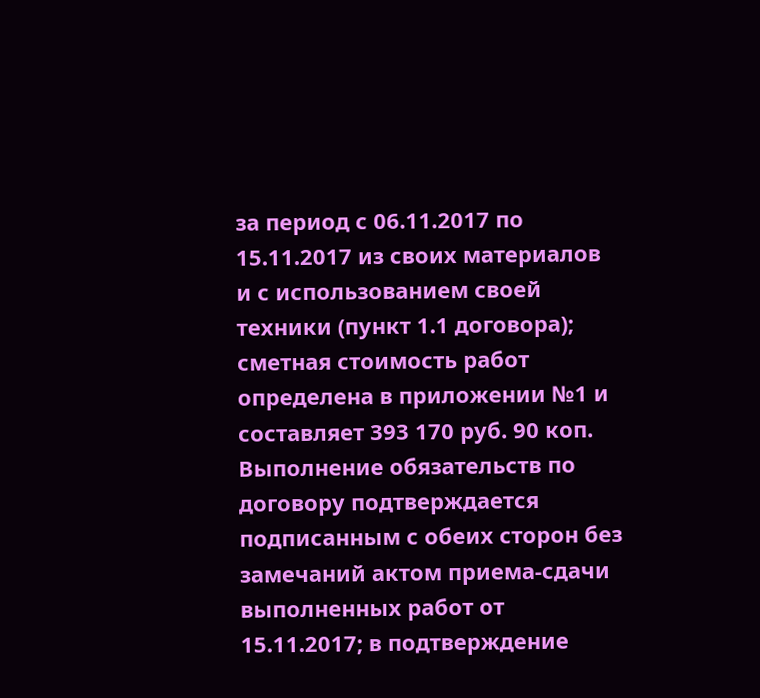за период с 06.11.2017 по 15.11.2017 из своих материалов и с использованием своей техники (пункт 1.1 договора); сметная стоимость работ определена в приложении №1 и составляет 393 170 руб. 90 коп. Выполнение обязательств по договору подтверждается подписанным с обеих сторон без замечаний актом приема-сдачи выполненных работ от 15.11.2017; в подтверждение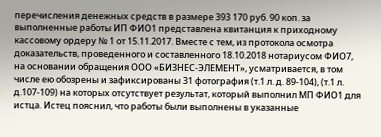перечисления денежных средств в размере 393 170 руб. 90 коп. за выполненные работы ИП ФИО1 представлена квитанция к приходному кассовому ордеру № 1 от 15.11.2017. Вместе с тем, из протокола осмотра доказательств, проведенного и составленного 18.10.2018 нотариусом ФИО7, на основании обращения ООО «БИЗНЕС-ЭЛЕМЕНТ», усматривается, в том числе ею обозрены и зафиксированы 31 фотография (т.1 л. д. 89-104), (т.1 л. д.107-109) на которых отсутствует результат, который выполнил МП ФИО1 для истца. Истец пояснил, что работы были выполнены в указанные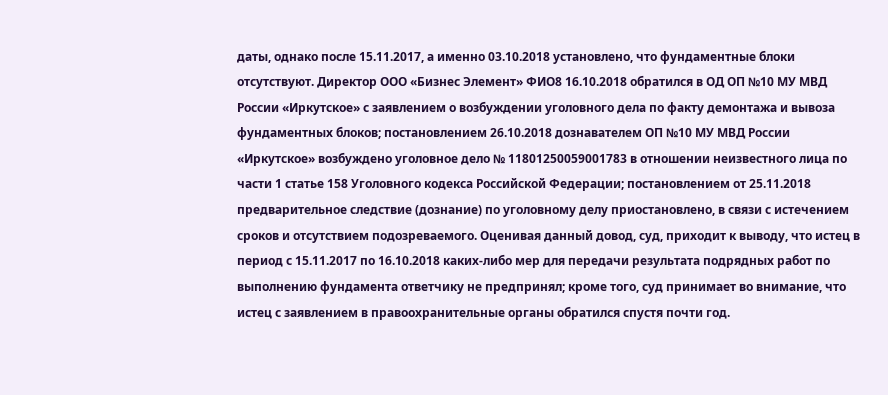даты, однако после 15.11.2017, а именно 03.10.2018 установлено, что фундаментные блоки отсутствуют. Директор ООО «Бизнес Элемент» ФИО8 16.10.2018 обратился в ОД ОП №10 МУ МВД России «Иркутское» с заявлением о возбуждении уголовного дела по факту демонтажа и вывоза фундаментных блоков; постановлением 26.10.2018 дознавателем ОП №10 МУ МВД России «Иркутское» возбуждено уголовное дело № 11801250059001783 в отношении неизвестного лица по части 1 статье 158 Уголовного кодекса Российской Федерации; постановлением от 25.11.2018 предварительное следствие (дознание) по уголовному делу приостановлено, в связи с истечением сроков и отсутствием подозреваемого. Оценивая данный довод, суд, приходит к выводу, что истец в период с 15.11.2017 по 16.10.2018 каких-либо мер для передачи результата подрядных работ по выполнению фундамента ответчику не предпринял; кроме того, суд принимает во внимание, что истец с заявлением в правоохранительные органы обратился спустя почти год.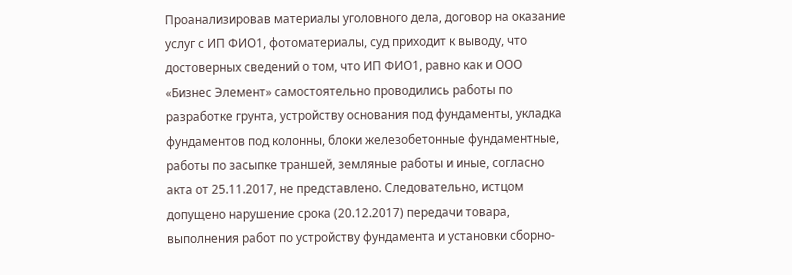Проанализировав материалы уголовного дела, договор на оказание услуг с ИП ФИО1, фотоматериалы, суд приходит к выводу, что достоверных сведений о том, что ИП ФИО1, равно как и ООО «Бизнес Элемент» самостоятельно проводились работы по разработке грунта, устройству основания под фундаменты, укладка фундаментов под колонны, блоки железобетонные фундаментные, работы по засыпке траншей, земляные работы и иные, согласно акта от 25.11.2017, не представлено. Следовательно, истцом допущено нарушение срока (20.12.2017) передачи товара, выполнения работ по устройству фундамента и установки сборно-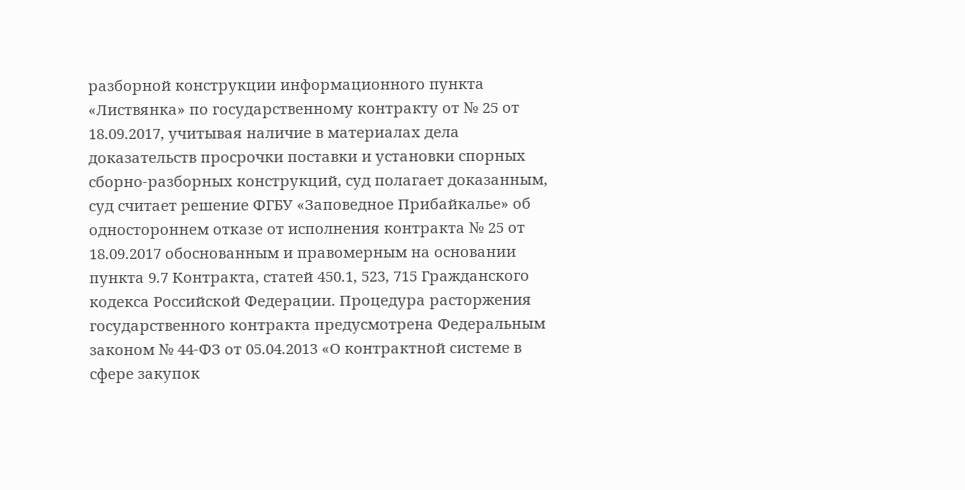разборной конструкции информационного пункта «Листвянка» по государственному контракту от № 25 от 18.09.2017, учитывая наличие в материалах дела доказательств просрочки поставки и установки спорных сборно-разборных конструкций, суд полагает доказанным, суд считает решение ФГБУ «Заповедное Прибайкалье» об одностороннем отказе от исполнения контракта № 25 от 18.09.2017 обоснованным и правомерным на основании пункта 9.7 Контракта, статей 450.1, 523, 715 Гражданского кодекса Российской Федерации. Процедура расторжения государственного контракта предусмотрена Федеральным законом № 44-ФЗ от 05.04.2013 «О контрактной системе в сфере закупок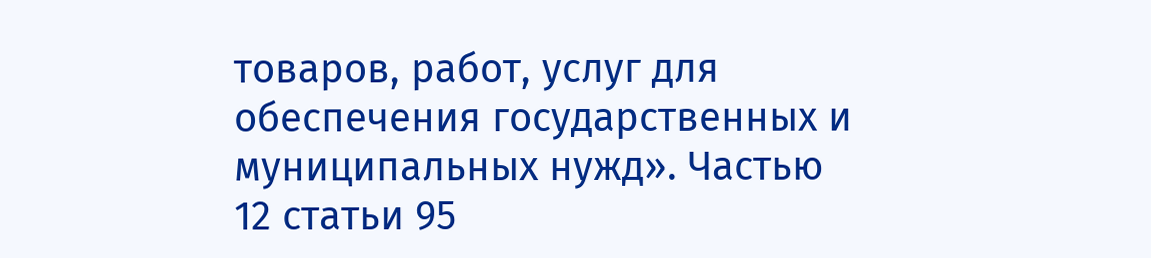товаров, работ, услуг для обеспечения государственных и муниципальных нужд». Частью 12 статьи 95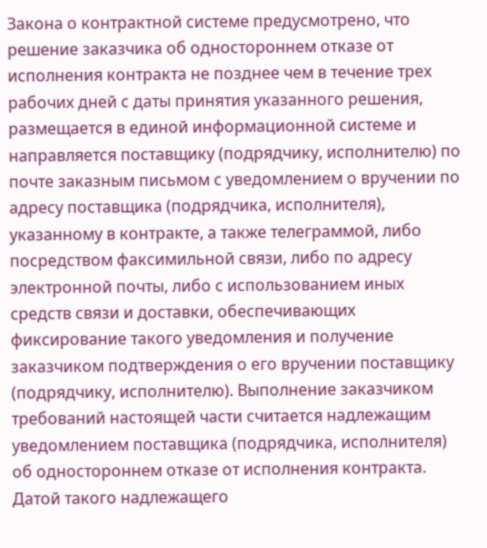Закона о контрактной системе предусмотрено, что решение заказчика об одностороннем отказе от исполнения контракта не позднее чем в течение трех рабочих дней с даты принятия указанного решения, размещается в единой информационной системе и направляется поставщику (подрядчику, исполнителю) по почте заказным письмом с уведомлением о вручении по адресу поставщика (подрядчика, исполнителя), указанному в контракте, а также телеграммой, либо посредством факсимильной связи, либо по адресу электронной почты, либо с использованием иных средств связи и доставки, обеспечивающих фиксирование такого уведомления и получение заказчиком подтверждения о его вручении поставщику (подрядчику, исполнителю). Выполнение заказчиком требований настоящей части считается надлежащим уведомлением поставщика (подрядчика, исполнителя) об одностороннем отказе от исполнения контракта. Датой такого надлежащего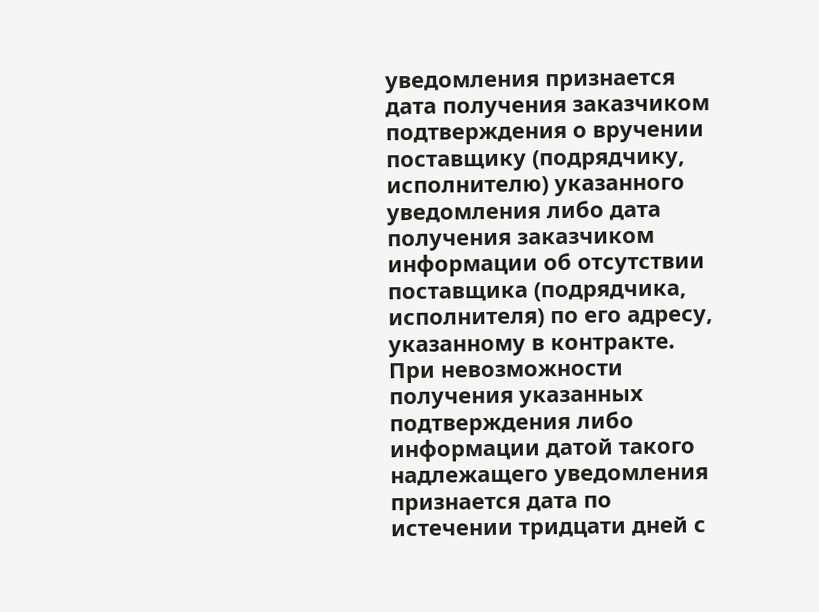уведомления признается дата получения заказчиком подтверждения о вручении поставщику (подрядчику, исполнителю) указанного уведомления либо дата получения заказчиком информации об отсутствии поставщика (подрядчика, исполнителя) по его адресу, указанному в контракте. При невозможности получения указанных подтверждения либо информации датой такого надлежащего уведомления признается дата по истечении тридцати дней с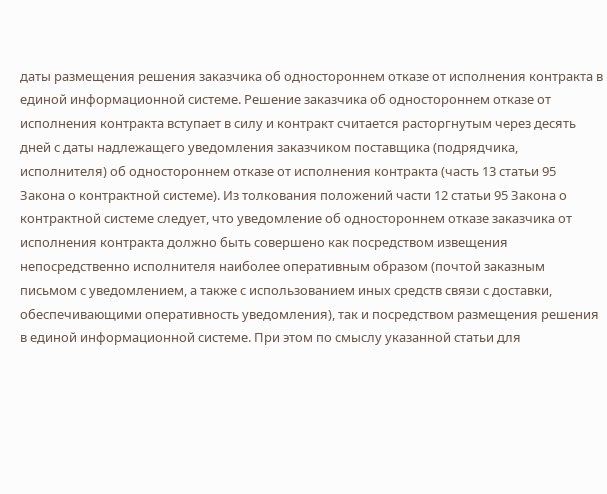даты размещения решения заказчика об одностороннем отказе от исполнения контракта в единой информационной системе. Решение заказчика об одностороннем отказе от исполнения контракта вступает в силу и контракт считается расторгнутым через десять дней с даты надлежащего уведомления заказчиком поставщика (подрядчика, исполнителя) об одностороннем отказе от исполнения контракта (часть 13 статьи 95 Закона о контрактной системе). Из толкования положений части 12 статьи 95 Закона о контрактной системе следует, что уведомление об одностороннем отказе заказчика от исполнения контракта должно быть совершено как посредством извещения непосредственно исполнителя наиболее оперативным образом (почтой заказным письмом с уведомлением, а также с использованием иных средств связи с доставки, обеспечивающими оперативность уведомления), так и посредством размещения решения в единой информационной системе. При этом по смыслу указанной статьи для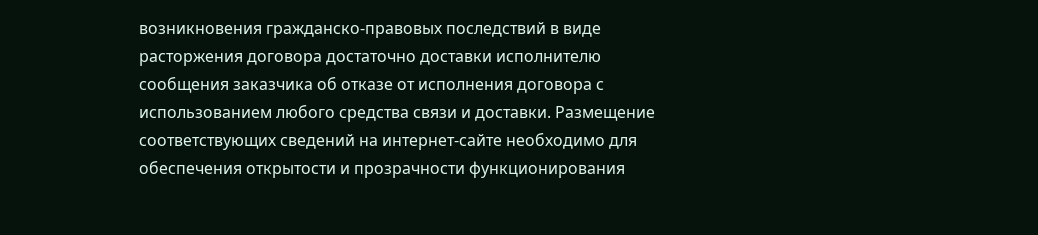возникновения гражданско-правовых последствий в виде расторжения договора достаточно доставки исполнителю сообщения заказчика об отказе от исполнения договора с использованием любого средства связи и доставки. Размещение соответствующих сведений на интернет-сайте необходимо для обеспечения открытости и прозрачности функционирования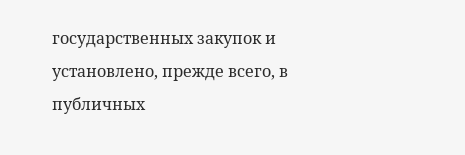государственных закупок и установлено, прежде всего, в публичных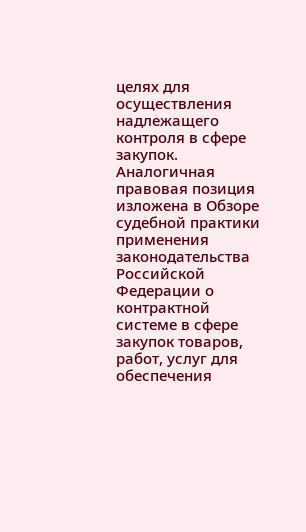целях для осуществления надлежащего контроля в сфере закупок. Аналогичная правовая позиция изложена в Обзоре судебной практики применения законодательства Российской Федерации о контрактной системе в сфере закупок товаров, работ, услуг для обеспечения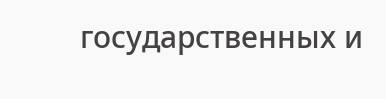государственных и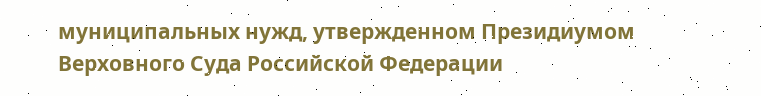муниципальных нужд, утвержденном Президиумом Верховного Суда Российской Федерации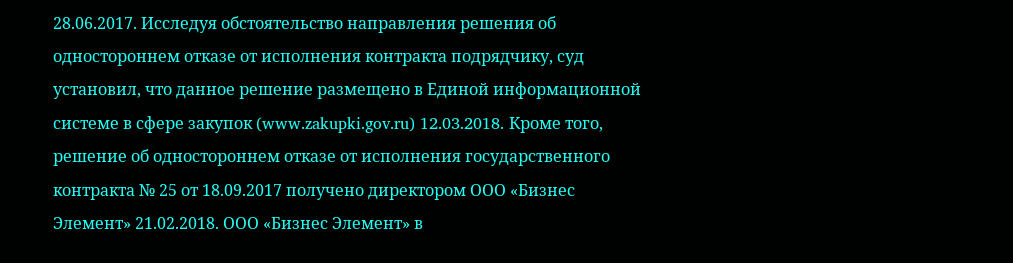28.06.2017. Исследуя обстоятельство направления решения об одностороннем отказе от исполнения контракта подрядчику, суд установил, что данное решение размещено в Единой информационной системе в сфере закупок (www.zakupki.gov.ru) 12.03.2018. Кроме того, решение об одностороннем отказе от исполнения государственного контракта № 25 от 18.09.2017 получено директором ООО «Бизнес Элемент» 21.02.2018. ООО «Бизнес Элемент» в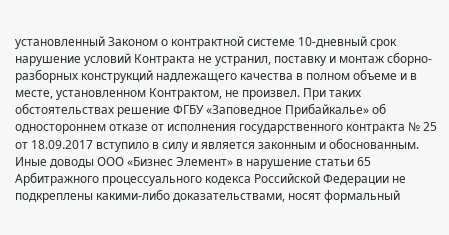установленный Законом о контрактной системе 10-дневный срок нарушение условий Контракта не устранил, поставку и монтаж сборно-разборных конструкций надлежащего качества в полном объеме и в месте, установленном Контрактом, не произвел. При таких обстоятельствах решение ФГБУ «Заповедное Прибайкалье» об одностороннем отказе от исполнения государственного контракта № 25 от 18.09.2017 вступило в силу и является законным и обоснованным. Иные доводы ООО «Бизнес Элемент» в нарушение статьи 65 Арбитражного процессуального кодекса Российской Федерации не подкреплены какими-либо доказательствами, носят формальный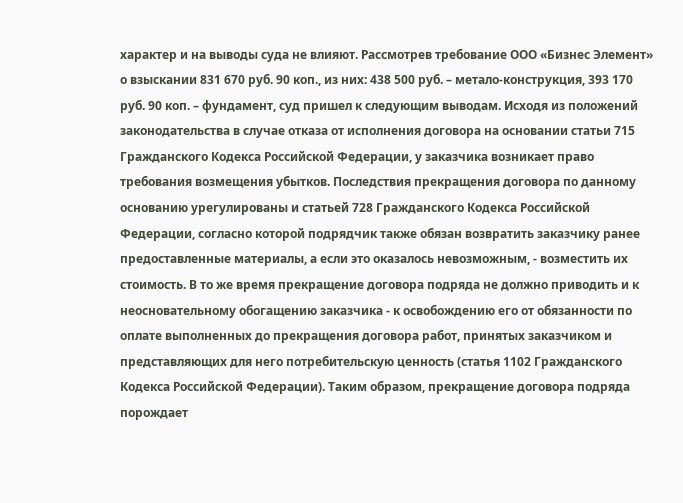характер и на выводы суда не влияют. Рассмотрев требование ООО «Бизнес Элемент» о взыскании 831 670 руб. 90 коп., из них: 438 500 руб. – метало-конструкция, 393 170 руб. 90 коп. – фундамент, суд пришел к следующим выводам. Исходя из положений законодательства в случае отказа от исполнения договора на основании статьи 715 Гражданского Кодекса Российской Федерации, у заказчика возникает право требования возмещения убытков. Последствия прекращения договора по данному основанию урегулированы и статьей 728 Гражданского Кодекса Российской Федерации, согласно которой подрядчик также обязан возвратить заказчику ранее предоставленные материалы, а если это оказалось невозможным, - возместить их стоимость. В то же время прекращение договора подряда не должно приводить и к неосновательному обогащению заказчика - к освобождению его от обязанности по оплате выполненных до прекращения договора работ, принятых заказчиком и представляющих для него потребительскую ценность (статья 1102 Гражданского Кодекса Российской Федерации). Таким образом, прекращение договора подряда порождает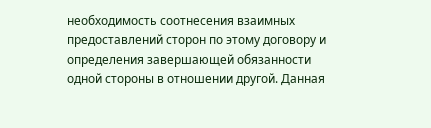необходимость соотнесения взаимных предоставлений сторон по этому договору и определения завершающей обязанности одной стороны в отношении другой. Данная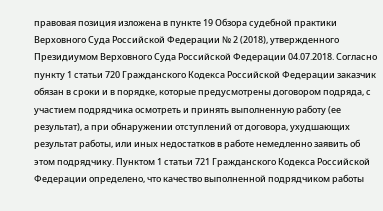правовая позиция изложена в пункте 19 Обзора судебной практики Верховного Суда Российской Федерации № 2 (2018), утвержденного Президиумом Верховного Суда Российской Федерации 04.07.2018. Согласно пункту 1 статьи 720 Гражданского Кодекса Российской Федерации заказчик обязан в сроки и в порядке, которые предусмотрены договором подряда, с участием подрядчика осмотреть и принять выполненную работу (ее результат), а при обнаружении отступлений от договора, ухудшающих результат работы, или иных недостатков в работе немедленно заявить об этом подрядчику. Пунктом 1 статьи 721 Гражданского Кодекса Российской Федерации определено, что качество выполненной подрядчиком работы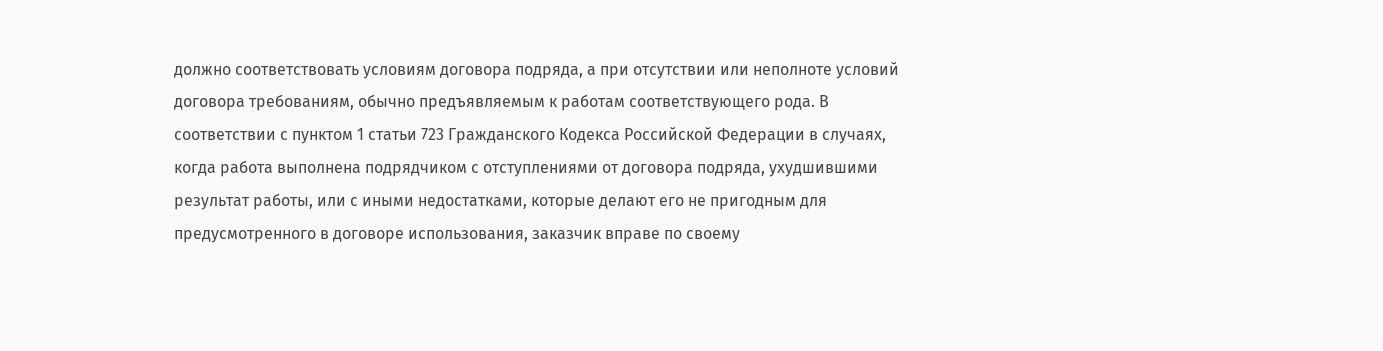должно соответствовать условиям договора подряда, а при отсутствии или неполноте условий договора требованиям, обычно предъявляемым к работам соответствующего рода. В соответствии с пунктом 1 статьи 723 Гражданского Кодекса Российской Федерации в случаях, когда работа выполнена подрядчиком с отступлениями от договора подряда, ухудшившими результат работы, или с иными недостатками, которые делают его не пригодным для предусмотренного в договоре использования, заказчик вправе по своему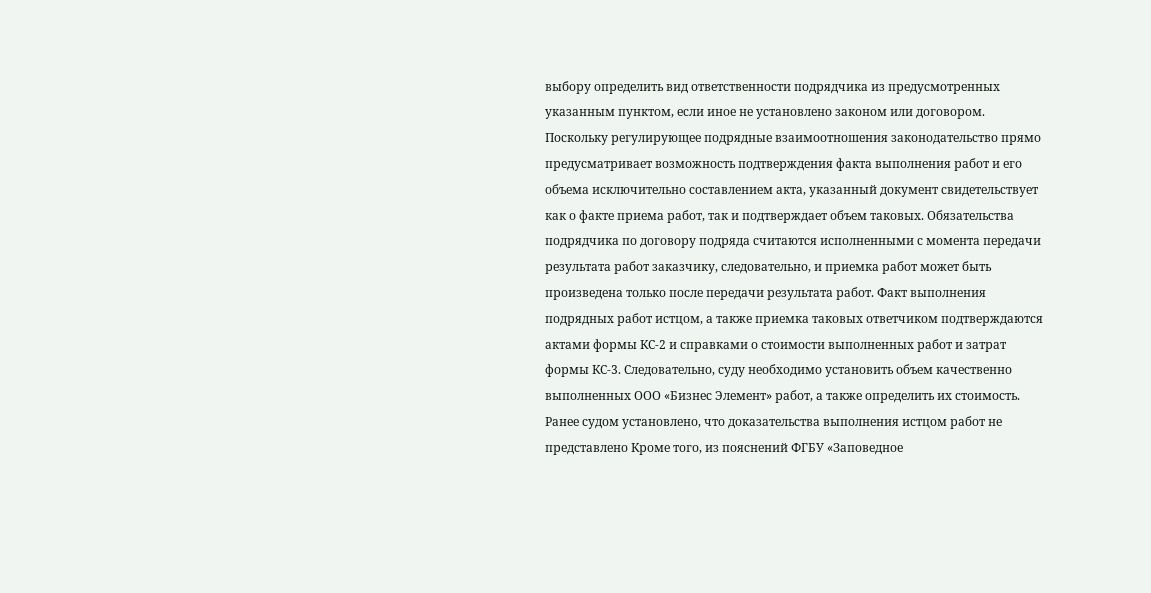выбору определить вид ответственности подрядчика из предусмотренных указанным пунктом, если иное не установлено законом или договором. Поскольку регулирующее подрядные взаимоотношения законодательство прямо предусматривает возможность подтверждения факта выполнения работ и его объема исключительно составлением акта, указанный документ свидетельствует как о факте приема работ, так и подтверждает объем таковых. Обязательства подрядчика по договору подряда считаются исполненными с момента передачи результата работ заказчику, следовательно, и приемка работ может быть произведена только после передачи результата работ. Факт выполнения подрядных работ истцом, а также приемка таковых ответчиком подтверждаются актами формы КС-2 и справками о стоимости выполненных работ и затрат формы КС-3. Следовательно, суду необходимо установить объем качественно выполненных ООО «Бизнес Элемент» работ, а также определить их стоимость. Ранее судом установлено, что доказательства выполнения истцом работ не представлено Кроме того, из пояснений ФГБУ «Заповедное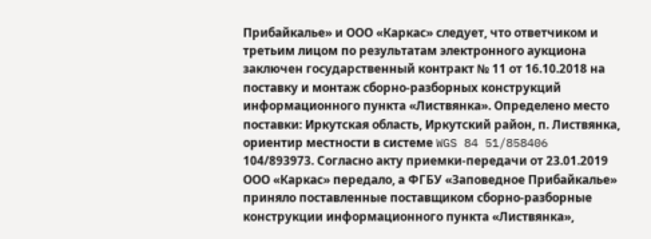Прибайкалье» и ООО «Каркас» следует, что ответчиком и третьим лицом по результатам электронного аукциона заключен государственный контракт № 11 от 16.10.2018 на поставку и монтаж сборно-разборных конструкций информационного пункта «Листвянка». Определено место поставки: Иркутская область, Иркутский район, п. Листвянка, ориентир местности в системе WGS 84 51/858406 104/893973. Согласно акту приемки-передачи от 23.01.2019 ООО «Каркас» передало, а ФГБУ «Заповедное Прибайкалье» приняло поставленные поставщиком сборно-разборные конструкции информационного пункта «Листвянка»,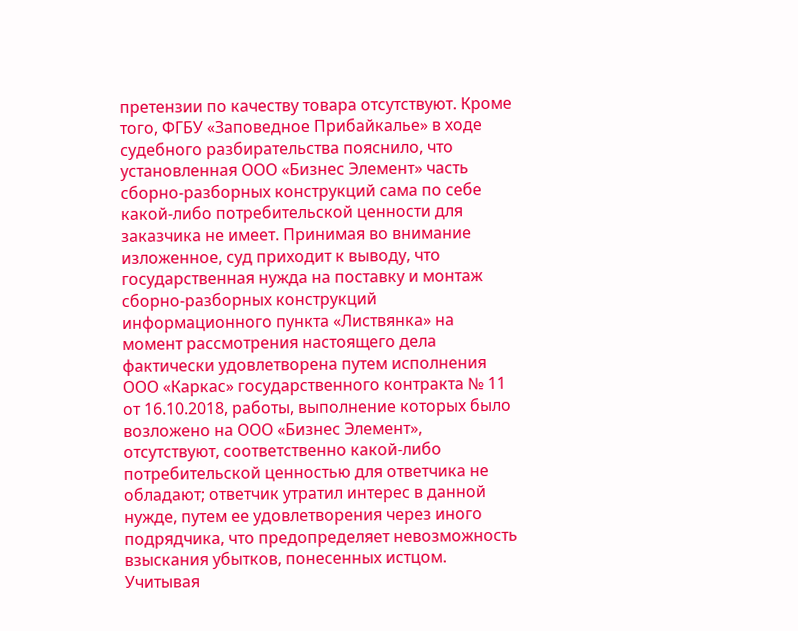претензии по качеству товара отсутствуют. Кроме того, ФГБУ «Заповедное Прибайкалье» в ходе судебного разбирательства пояснило, что установленная ООО «Бизнес Элемент» часть сборно-разборных конструкций сама по себе какой-либо потребительской ценности для заказчика не имеет. Принимая во внимание изложенное, суд приходит к выводу, что государственная нужда на поставку и монтаж сборно-разборных конструкций информационного пункта «Листвянка» на момент рассмотрения настоящего дела фактически удовлетворена путем исполнения ООО «Каркас» государственного контракта № 11 от 16.10.2018, работы, выполнение которых было возложено на ООО «Бизнес Элемент», отсутствуют, соответственно какой-либо потребительской ценностью для ответчика не обладают; ответчик утратил интерес в данной нужде, путем ее удовлетворения через иного подрядчика, что предопределяет невозможность взыскания убытков, понесенных истцом. Учитывая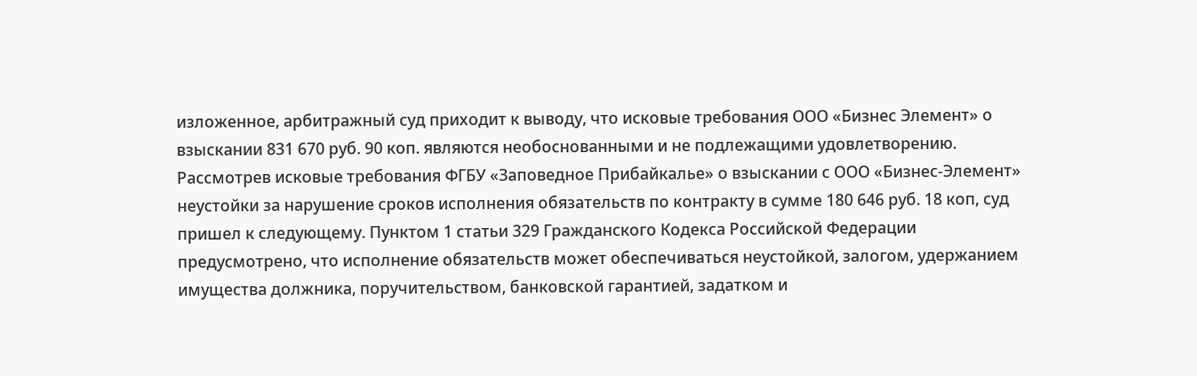изложенное, арбитражный суд приходит к выводу, что исковые требования ООО «Бизнес Элемент» о взыскании 831 670 руб. 90 коп. являются необоснованными и не подлежащими удовлетворению. Рассмотрев исковые требования ФГБУ «Заповедное Прибайкалье» о взыскании с ООО «Бизнес-Элемент» неустойки за нарушение сроков исполнения обязательств по контракту в сумме 180 646 руб. 18 коп, суд пришел к следующему. Пунктом 1 статьи 329 Гражданского Кодекса Российской Федерации предусмотрено, что исполнение обязательств может обеспечиваться неустойкой, залогом, удержанием имущества должника, поручительством, банковской гарантией, задатком и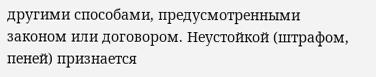другими способами, предусмотренными законом или договором. Неустойкой (штрафом, пеней) признается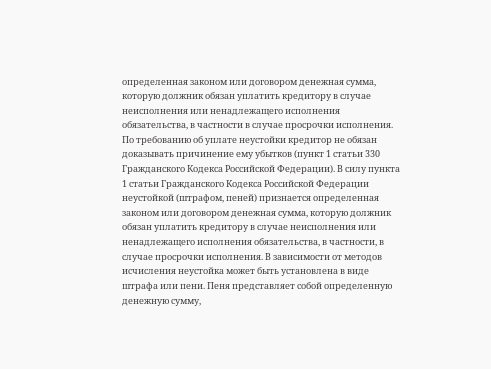определенная законом или договором денежная сумма, которую должник обязан уплатить кредитору в случае неисполнения или ненадлежащего исполнения обязательства, в частности в случае просрочки исполнения. По требованию об уплате неустойки кредитор не обязан доказывать причинение ему убытков (пункт 1 статьи 330 Гражданского Кодекса Российской Федерации). В силу пункта 1 статьи Гражданского Кодекса Российской Федерации неустойкой (штрафом, пеней) признается определенная законом или договором денежная сумма, которую должник обязан уплатить кредитору в случае неисполнения или ненадлежащего исполнения обязательства, в частности, в случае просрочки исполнения. В зависимости от методов исчисления неустойка может быть установлена в виде штрафа или пени. Пеня представляет собой определенную денежную сумму,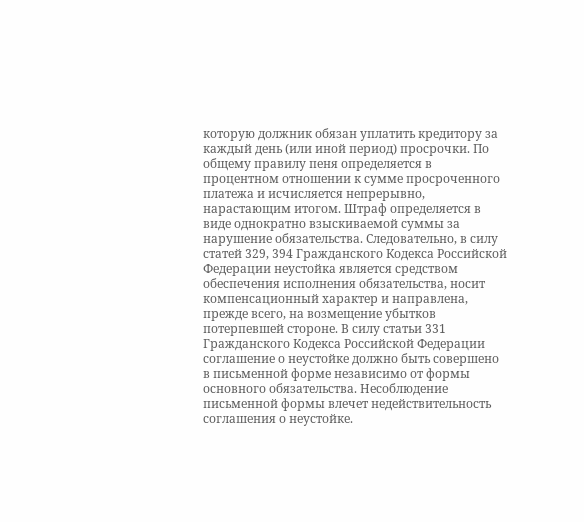которую должник обязан уплатить кредитору за каждый день (или иной период) просрочки. По общему правилу пеня определяется в процентном отношении к сумме просроченного платежа и исчисляется непрерывно, нарастающим итогом. Штраф определяется в виде однократно взыскиваемой суммы за нарушение обязательства. Следовательно, в силу статей 329, 394 Гражданского Кодекса Российской Федерации неустойка является средством обеспечения исполнения обязательства, носит компенсационный характер и направлена, прежде всего, на возмещение убытков потерпевшей стороне. В силу статьи 331 Гражданского Кодекса Российской Федерации соглашение о неустойке должно быть совершено в письменной форме независимо от формы основного обязательства. Несоблюдение письменной формы влечет недействительность соглашения о неустойке.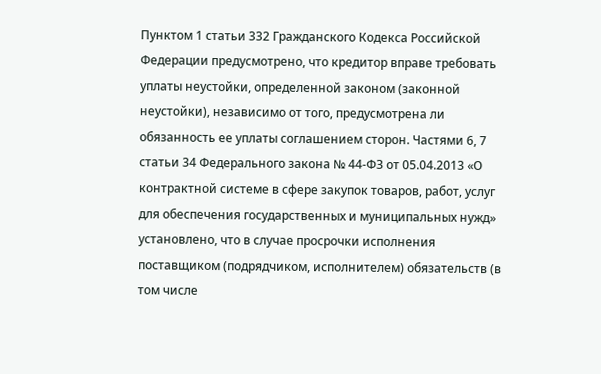Пунктом 1 статьи 332 Гражданского Кодекса Российской Федерации предусмотрено, что кредитор вправе требовать уплаты неустойки, определенной законом (законной неустойки), независимо от того, предусмотрена ли обязанность ее уплаты соглашением сторон. Частями 6, 7 статьи 34 Федерального закона № 44-ФЗ от 05.04.2013 «О контрактной системе в сфере закупок товаров, работ, услуг для обеспечения государственных и муниципальных нужд» установлено, что в случае просрочки исполнения поставщиком (подрядчиком, исполнителем) обязательств (в том числе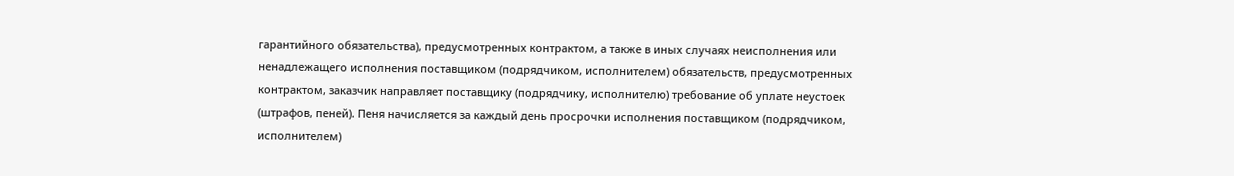гарантийного обязательства), предусмотренных контрактом, а также в иных случаях неисполнения или ненадлежащего исполнения поставщиком (подрядчиком, исполнителем) обязательств, предусмотренных контрактом, заказчик направляет поставщику (подрядчику, исполнителю) требование об уплате неустоек (штрафов, пеней). Пеня начисляется за каждый день просрочки исполнения поставщиком (подрядчиком, исполнителем)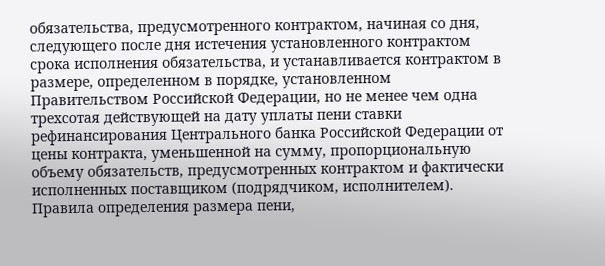обязательства, предусмотренного контрактом, начиная со дня, следующего после дня истечения установленного контрактом срока исполнения обязательства, и устанавливается контрактом в размере, определенном в порядке, установленном Правительством Российской Федерации, но не менее чем одна трехсотая действующей на дату уплаты пени ставки рефинансирования Центрального банка Российской Федерации от цены контракта, уменьшенной на сумму, пропорциональную объему обязательств, предусмотренных контрактом и фактически исполненных поставщиком (подрядчиком, исполнителем). Правила определения размера пени,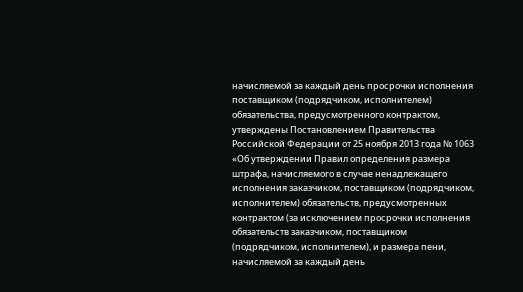начисляемой за каждый день просрочки исполнения поставщиком (подрядчиком, исполнителем) обязательства, предусмотренного контрактом, утверждены Постановлением Правительства Российской Федерации от 25 ноября 2013 года № 1063 «Об утверждении Правил определения размера штрафа, начисляемого в случае ненадлежащего исполнения заказчиком, поставщиком (подрядчиком, исполнителем) обязательств, предусмотренных контрактом (за исключением просрочки исполнения обязательств заказчиком, поставщиком (подрядчиком, исполнителем), и размера пени, начисляемой за каждый день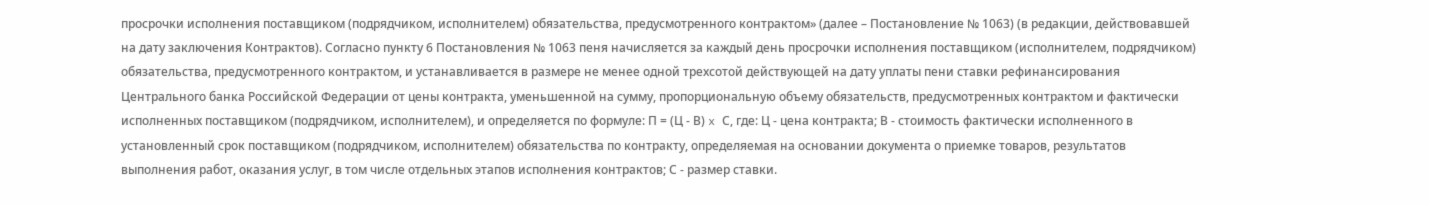просрочки исполнения поставщиком (подрядчиком, исполнителем) обязательства, предусмотренного контрактом» (далее – Постановление № 1063) (в редакции, действовавшей на дату заключения Контрактов). Согласно пункту 6 Постановления № 1063 пеня начисляется за каждый день просрочки исполнения поставщиком (исполнителем, подрядчиком) обязательства, предусмотренного контрактом, и устанавливается в размере не менее одной трехсотой действующей на дату уплаты пени ставки рефинансирования Центрального банка Российской Федерации от цены контракта, уменьшенной на сумму, пропорциональную объему обязательств, предусмотренных контрактом и фактически исполненных поставщиком (подрядчиком, исполнителем), и определяется по формуле: П = (Ц - В) x С, где: Ц - цена контракта; В - стоимость фактически исполненного в установленный срок поставщиком (подрядчиком, исполнителем) обязательства по контракту, определяемая на основании документа о приемке товаров, результатов выполнения работ, оказания услуг, в том числе отдельных этапов исполнения контрактов; С - размер ставки.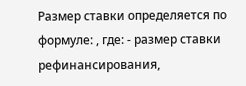Размер ставки определяется по формуле: , где: - размер ставки рефинансирования,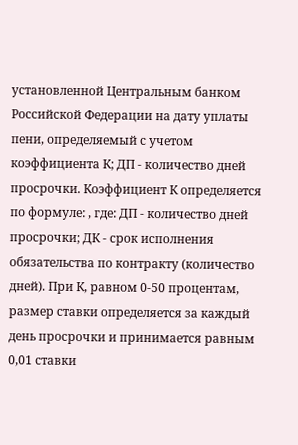установленной Центральным банком Российской Федерации на дату уплаты пени, определяемый с учетом коэффициента К; ДП - количество дней просрочки. Коэффициент К определяется по формуле: , где: ДП - количество дней просрочки; ДК - срок исполнения обязательства по контракту (количество дней). При К, равном 0-50 процентам, размер ставки определяется за каждый день просрочки и принимается равным 0,01 ставки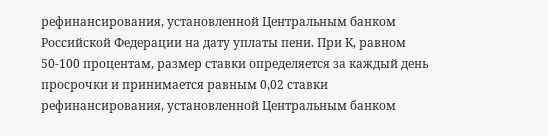рефинансирования, установленной Центральным банком Российской Федерации на дату уплаты пени. При К, равном 50-100 процентам, размер ставки определяется за каждый день просрочки и принимается равным 0,02 ставки рефинансирования, установленной Центральным банком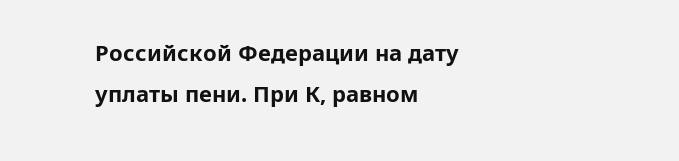Российской Федерации на дату уплаты пени. При К, равном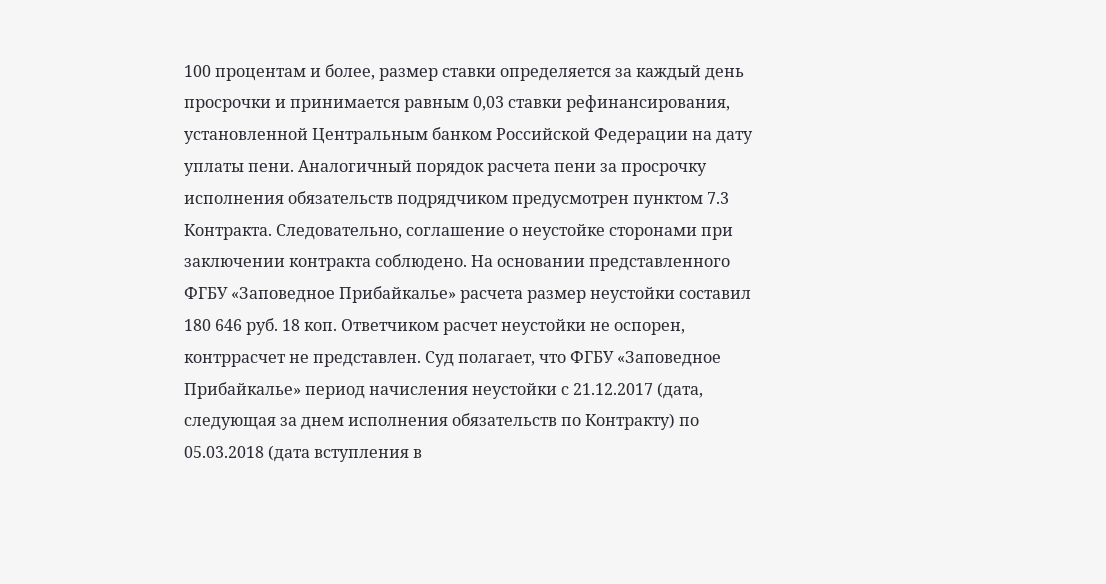100 процентам и более, размер ставки определяется за каждый день просрочки и принимается равным 0,03 ставки рефинансирования, установленной Центральным банком Российской Федерации на дату уплаты пени. Аналогичный порядок расчета пени за просрочку исполнения обязательств подрядчиком предусмотрен пунктом 7.3 Контракта. Следовательно, соглашение о неустойке сторонами при заключении контракта соблюдено. На основании представленного ФГБУ «Заповедное Прибайкалье» расчета размер неустойки составил 180 646 руб. 18 коп. Ответчиком расчет неустойки не оспорен, контррасчет не представлен. Суд полагает, что ФГБУ «Заповедное Прибайкалье» период начисления неустойки с 21.12.2017 (дата, следующая за днем исполнения обязательств по Контракту) по 05.03.2018 (дата вступления в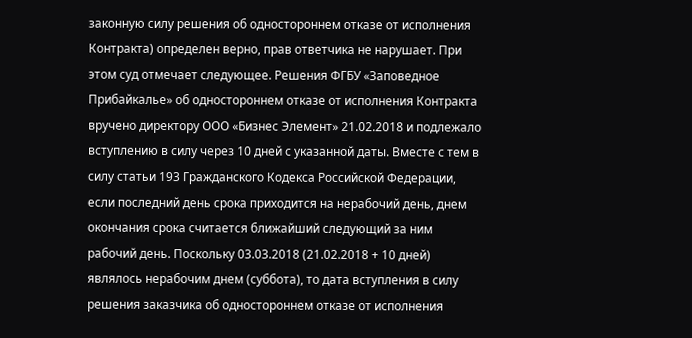законную силу решения об одностороннем отказе от исполнения Контракта) определен верно, прав ответчика не нарушает. При этом суд отмечает следующее. Решения ФГБУ «Заповедное Прибайкалье» об одностороннем отказе от исполнения Контракта вручено директору ООО «Бизнес Элемент» 21.02.2018 и подлежало вступлению в силу через 10 дней с указанной даты. Вместе с тем в силу статьи 193 Гражданского Кодекса Российской Федерации, если последний день срока приходится на нерабочий день, днем окончания срока считается ближайший следующий за ним рабочий день. Поскольку 03.03.2018 (21.02.2018 + 10 дней) являлось нерабочим днем (суббота), то дата вступления в силу решения заказчика об одностороннем отказе от исполнения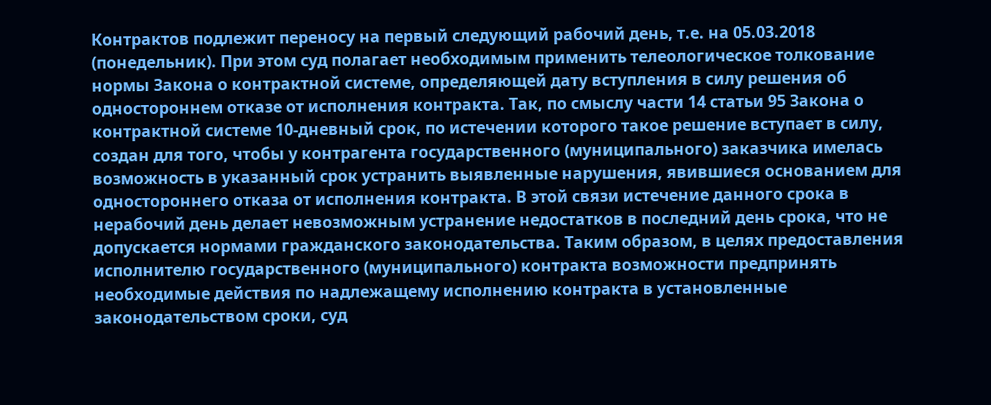Контрактов подлежит переносу на первый следующий рабочий день, т.е. на 05.03.2018 (понедельник). При этом суд полагает необходимым применить телеологическое толкование нормы Закона о контрактной системе, определяющей дату вступления в силу решения об одностороннем отказе от исполнения контракта. Так, по смыслу части 14 статьи 95 Закона о контрактной системе 10-дневный срок, по истечении которого такое решение вступает в силу, создан для того, чтобы у контрагента государственного (муниципального) заказчика имелась возможность в указанный срок устранить выявленные нарушения, явившиеся основанием для одностороннего отказа от исполнения контракта. В этой связи истечение данного срока в нерабочий день делает невозможным устранение недостатков в последний день срока, что не допускается нормами гражданского законодательства. Таким образом, в целях предоставления исполнителю государственного (муниципального) контракта возможности предпринять необходимые действия по надлежащему исполнению контракта в установленные законодательством сроки, суд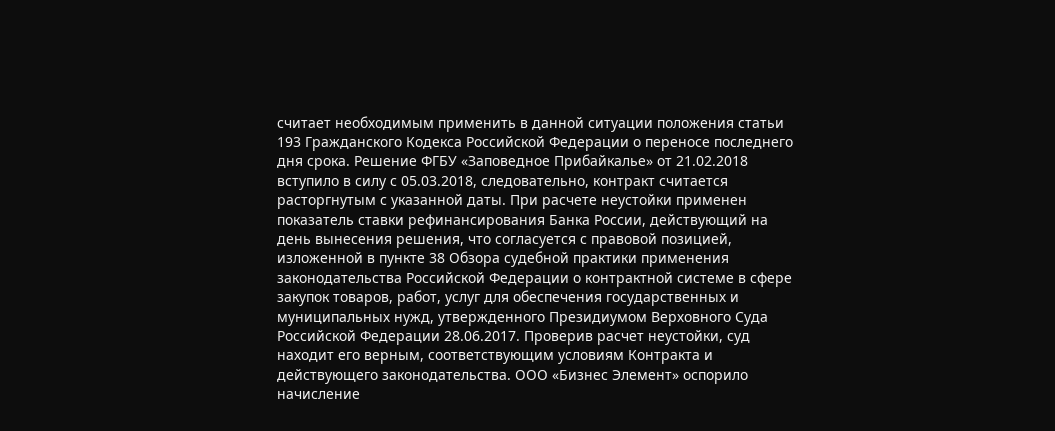считает необходимым применить в данной ситуации положения статьи 193 Гражданского Кодекса Российской Федерации о переносе последнего дня срока. Решение ФГБУ «Заповедное Прибайкалье» от 21.02.2018 вступило в силу с 05.03.2018, следовательно, контракт считается расторгнутым с указанной даты. При расчете неустойки применен показатель ставки рефинансирования Банка России, действующий на день вынесения решения, что согласуется с правовой позицией, изложенной в пункте 38 Обзора судебной практики применения законодательства Российской Федерации о контрактной системе в сфере закупок товаров, работ, услуг для обеспечения государственных и муниципальных нужд, утвержденного Президиумом Верховного Суда Российской Федерации 28.06.2017. Проверив расчет неустойки, суд находит его верным, соответствующим условиям Контракта и действующего законодательства. ООО «Бизнес Элемент» оспорило начисление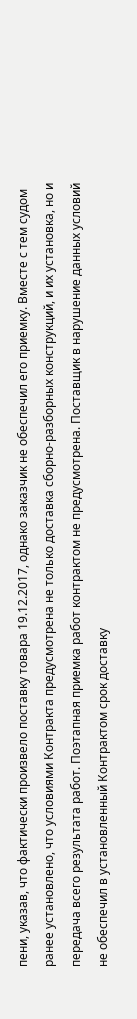пени, указав, что фактически произвело поставку товара 19.12.2017, однако заказчик не обеспечил его приемку. Вместе с тем судом ранее установлено, что условиями Контракта предусмотрена не только доставка сборно-разборных конструкций, и их установка, но и передача всего результата работ. Поэтапная приемка работ контрактом не предусмотрена. Поставщик в нарушение данных условий не обеспечил в установленный Контрактом срок доставку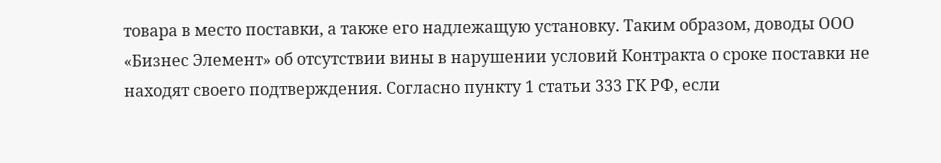товара в место поставки, а также его надлежащую установку. Таким образом, доводы ООО «Бизнес Элемент» об отсутствии вины в нарушении условий Контракта о сроке поставки не находят своего подтверждения. Согласно пункту 1 статьи 333 ГК РФ, если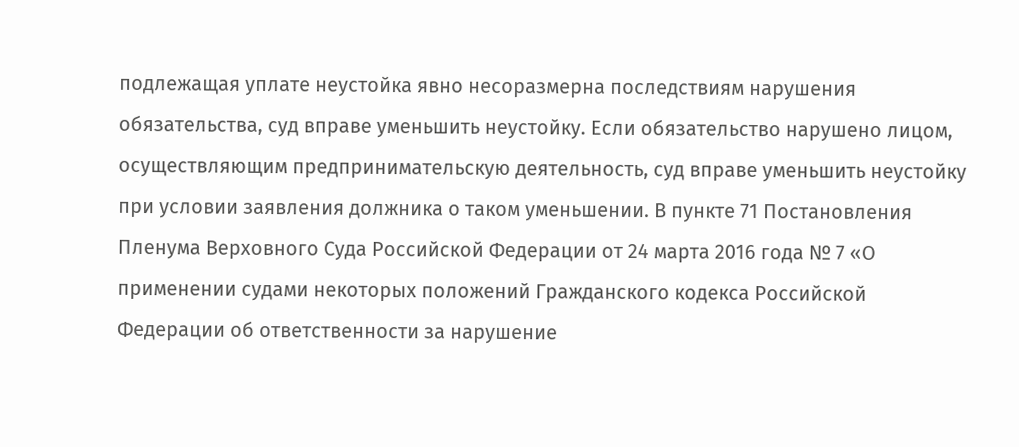подлежащая уплате неустойка явно несоразмерна последствиям нарушения обязательства, суд вправе уменьшить неустойку. Если обязательство нарушено лицом, осуществляющим предпринимательскую деятельность, суд вправе уменьшить неустойку при условии заявления должника о таком уменьшении. В пункте 71 Постановления Пленума Верховного Суда Российской Федерации от 24 марта 2016 года № 7 «О применении судами некоторых положений Гражданского кодекса Российской Федерации об ответственности за нарушение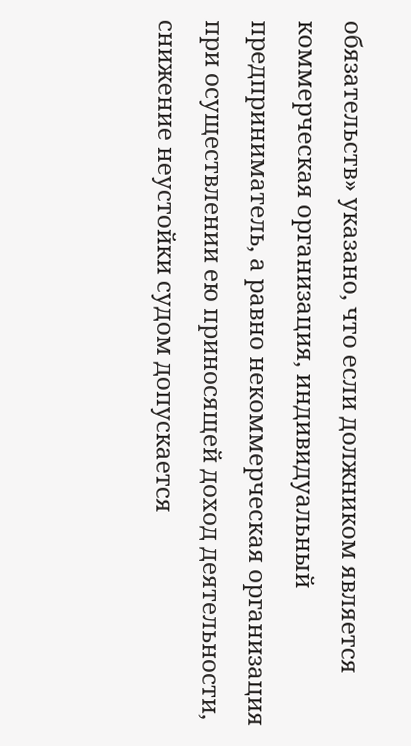обязательств» указано, что если должником является коммерческая организация, индивидуальный предприниматель, а равно некоммерческая организация при осуществлении ею приносящей доход деятельности, снижение неустойки судом допускается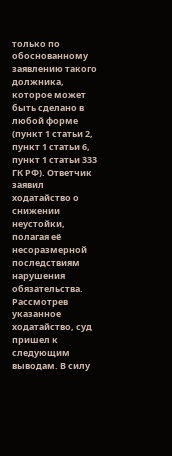только по обоснованному заявлению такого должника, которое может быть сделано в любой форме (пункт 1 статьи 2, пункт 1 статьи 6, пункт 1 статьи 333 ГК РФ). Ответчик заявил ходатайство о снижении неустойки, полагая её несоразмерной последствиям нарушения обязательства. Рассмотрев указанное ходатайство, суд пришел к следующим выводам. В силу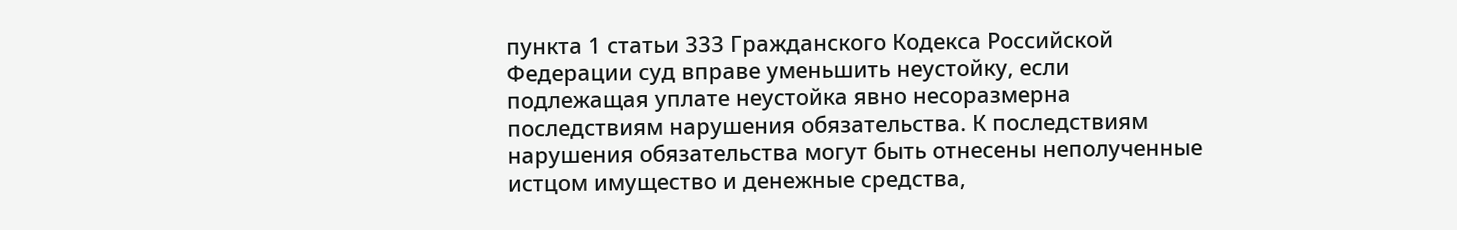пункта 1 статьи 333 Гражданского Кодекса Российской Федерации суд вправе уменьшить неустойку, если подлежащая уплате неустойка явно несоразмерна последствиям нарушения обязательства. К последствиям нарушения обязательства могут быть отнесены неполученные истцом имущество и денежные средства,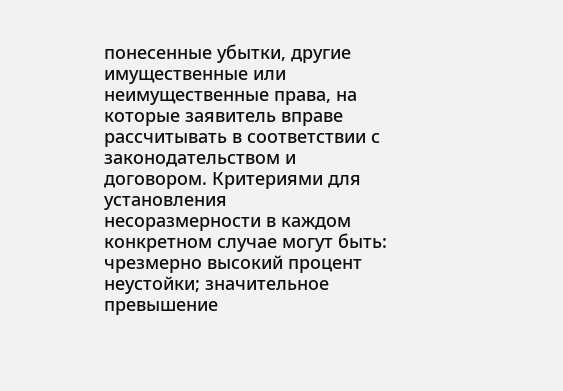понесенные убытки, другие имущественные или неимущественные права, на которые заявитель вправе рассчитывать в соответствии с законодательством и договором. Критериями для установления несоразмерности в каждом конкретном случае могут быть: чрезмерно высокий процент неустойки; значительное превышение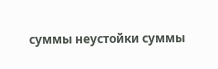суммы неустойки суммы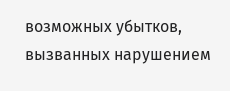возможных убытков, вызванных нарушением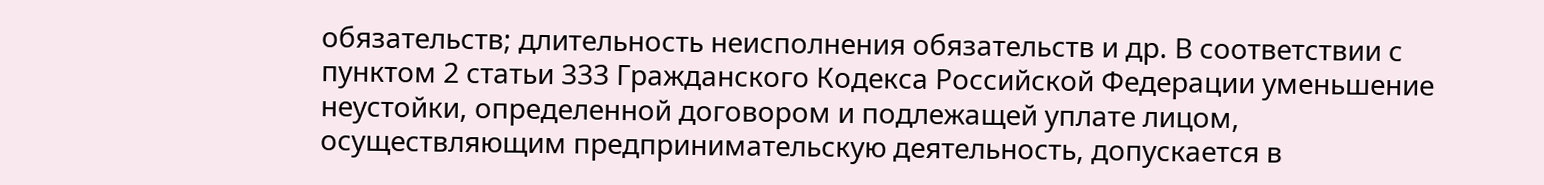обязательств; длительность неисполнения обязательств и др. В соответствии с пунктом 2 статьи 333 Гражданского Кодекса Российской Федерации уменьшение неустойки, определенной договором и подлежащей уплате лицом, осуществляющим предпринимательскую деятельность, допускается в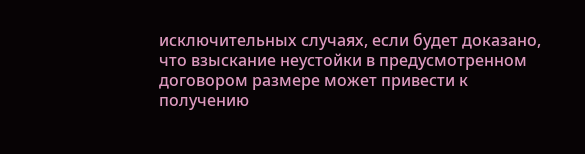исключительных случаях, если будет доказано, что взыскание неустойки в предусмотренном договором размере может привести к получению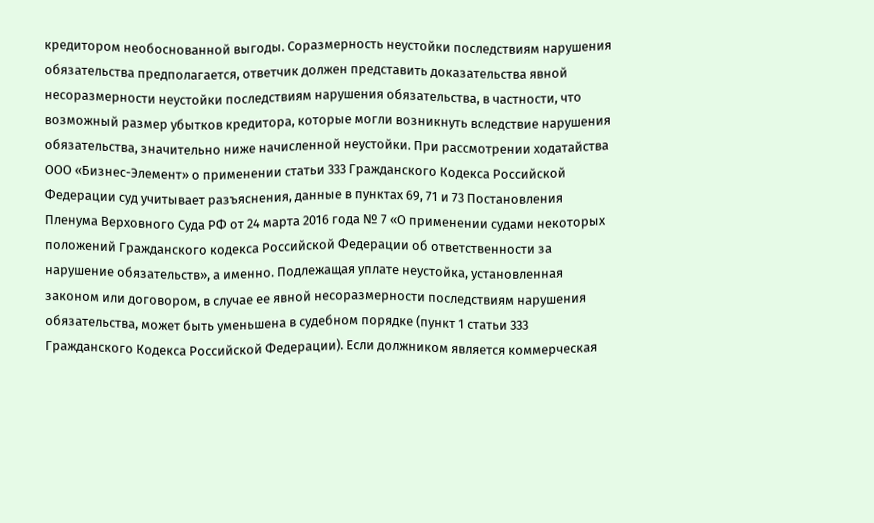кредитором необоснованной выгоды. Соразмерность неустойки последствиям нарушения обязательства предполагается, ответчик должен представить доказательства явной несоразмерности неустойки последствиям нарушения обязательства, в частности, что возможный размер убытков кредитора, которые могли возникнуть вследствие нарушения обязательства, значительно ниже начисленной неустойки. При рассмотрении ходатайства ООО «Бизнес-Элемент» о применении статьи 333 Гражданского Кодекса Российской Федерации суд учитывает разъяснения, данные в пунктах 69, 71 и 73 Постановления Пленума Верховного Суда РФ от 24 марта 2016 года № 7 «О применении судами некоторых положений Гражданского кодекса Российской Федерации об ответственности за нарушение обязательств», а именно. Подлежащая уплате неустойка, установленная законом или договором, в случае ее явной несоразмерности последствиям нарушения обязательства, может быть уменьшена в судебном порядке (пункт 1 статьи 333 Гражданского Кодекса Российской Федерации). Если должником является коммерческая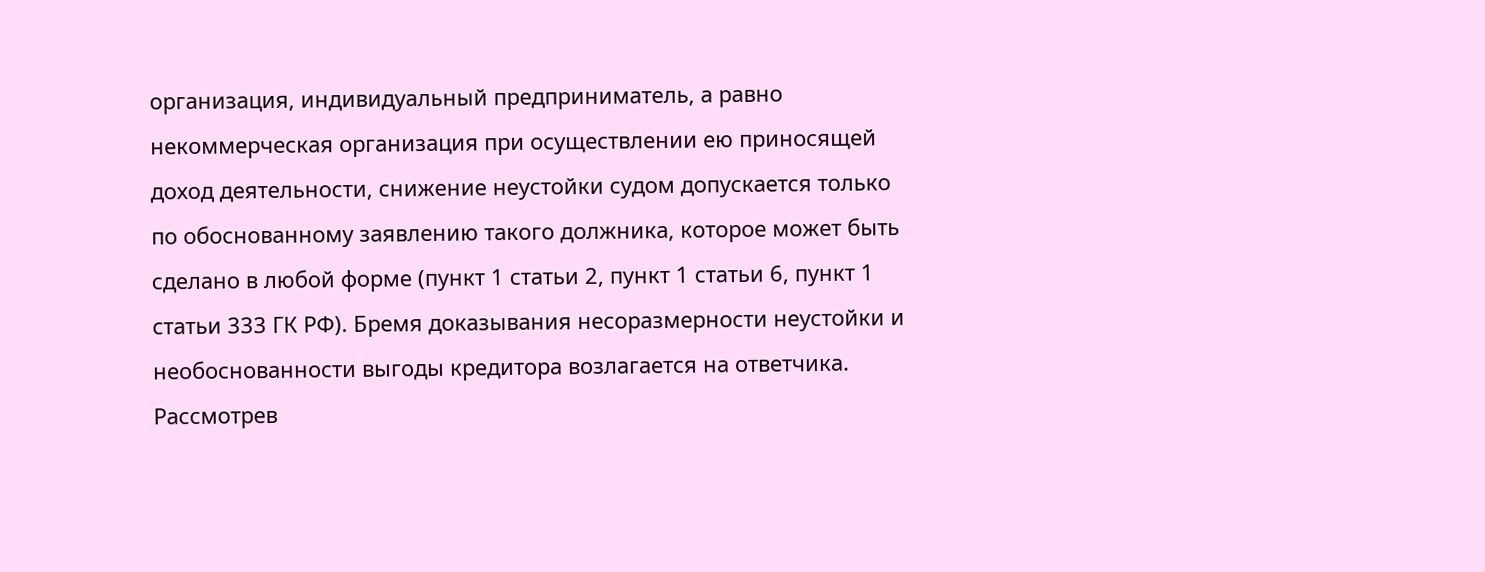организация, индивидуальный предприниматель, а равно некоммерческая организация при осуществлении ею приносящей доход деятельности, снижение неустойки судом допускается только по обоснованному заявлению такого должника, которое может быть сделано в любой форме (пункт 1 статьи 2, пункт 1 статьи 6, пункт 1 статьи 333 ГК РФ). Бремя доказывания несоразмерности неустойки и необоснованности выгоды кредитора возлагается на ответчика. Рассмотрев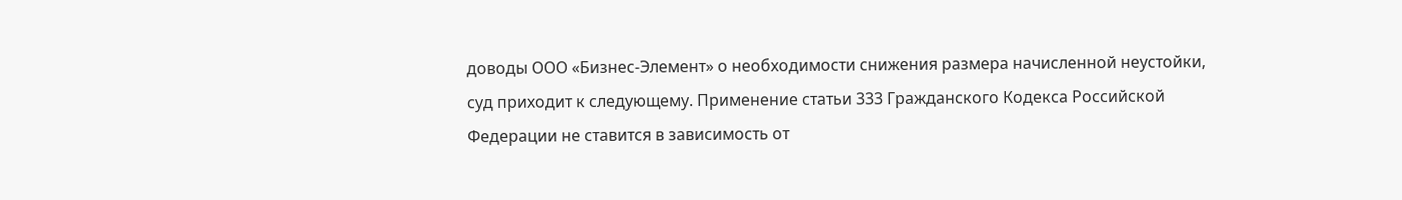доводы ООО «Бизнес-Элемент» о необходимости снижения размера начисленной неустойки, суд приходит к следующему. Применение статьи 333 Гражданского Кодекса Российской Федерации не ставится в зависимость от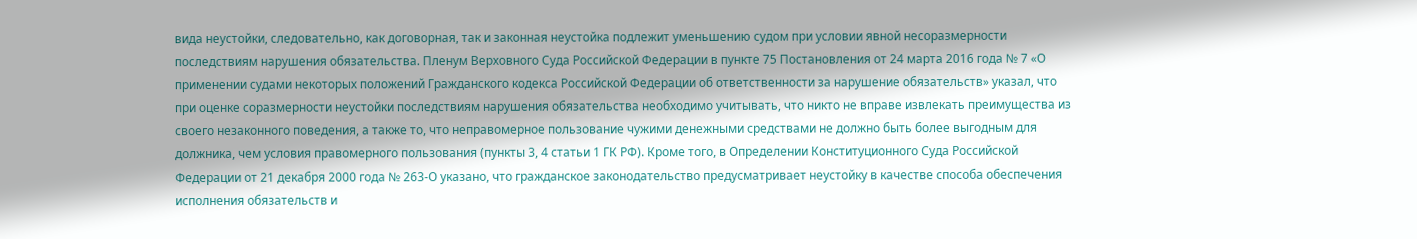вида неустойки, следовательно, как договорная, так и законная неустойка подлежит уменьшению судом при условии явной несоразмерности последствиям нарушения обязательства. Пленум Верховного Суда Российской Федерации в пункте 75 Постановления от 24 марта 2016 года № 7 «О применении судами некоторых положений Гражданского кодекса Российской Федерации об ответственности за нарушение обязательств» указал, что при оценке соразмерности неустойки последствиям нарушения обязательства необходимо учитывать, что никто не вправе извлекать преимущества из своего незаконного поведения, а также то, что неправомерное пользование чужими денежными средствами не должно быть более выгодным для должника, чем условия правомерного пользования (пункты 3, 4 статьи 1 ГК РФ). Кроме того, в Определении Конституционного Суда Российской Федерации от 21 декабря 2000 года № 263-О указано, что гражданское законодательство предусматривает неустойку в качестве способа обеспечения исполнения обязательств и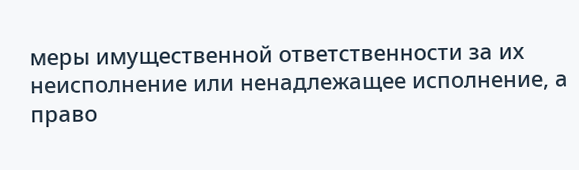меры имущественной ответственности за их неисполнение или ненадлежащее исполнение, а право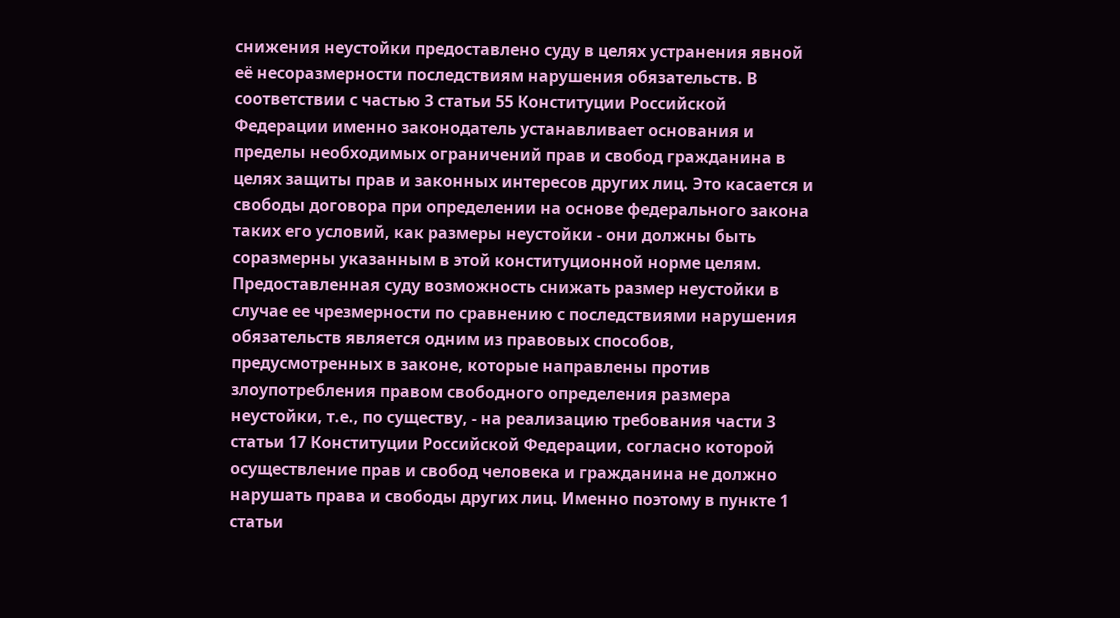снижения неустойки предоставлено суду в целях устранения явной её несоразмерности последствиям нарушения обязательств. В соответствии с частью 3 статьи 55 Конституции Российской Федерации именно законодатель устанавливает основания и пределы необходимых ограничений прав и свобод гражданина в целях защиты прав и законных интересов других лиц. Это касается и свободы договора при определении на основе федерального закона таких его условий, как размеры неустойки - они должны быть соразмерны указанным в этой конституционной норме целям. Предоставленная суду возможность снижать размер неустойки в случае ее чрезмерности по сравнению с последствиями нарушения обязательств является одним из правовых способов, предусмотренных в законе, которые направлены против злоупотребления правом свободного определения размера неустойки, т.е., по существу, - на реализацию требования части 3 статьи 17 Конституции Российской Федерации, согласно которой осуществление прав и свобод человека и гражданина не должно нарушать права и свободы других лиц. Именно поэтому в пункте 1 статьи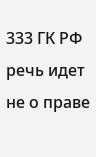333 ГК РФ речь идет не о праве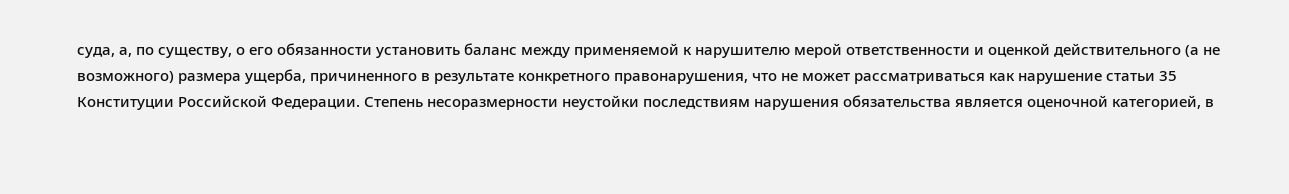суда, а, по существу, о его обязанности установить баланс между применяемой к нарушителю мерой ответственности и оценкой действительного (а не возможного) размера ущерба, причиненного в результате конкретного правонарушения, что не может рассматриваться как нарушение статьи 35 Конституции Российской Федерации. Степень несоразмерности неустойки последствиям нарушения обязательства является оценочной категорией, в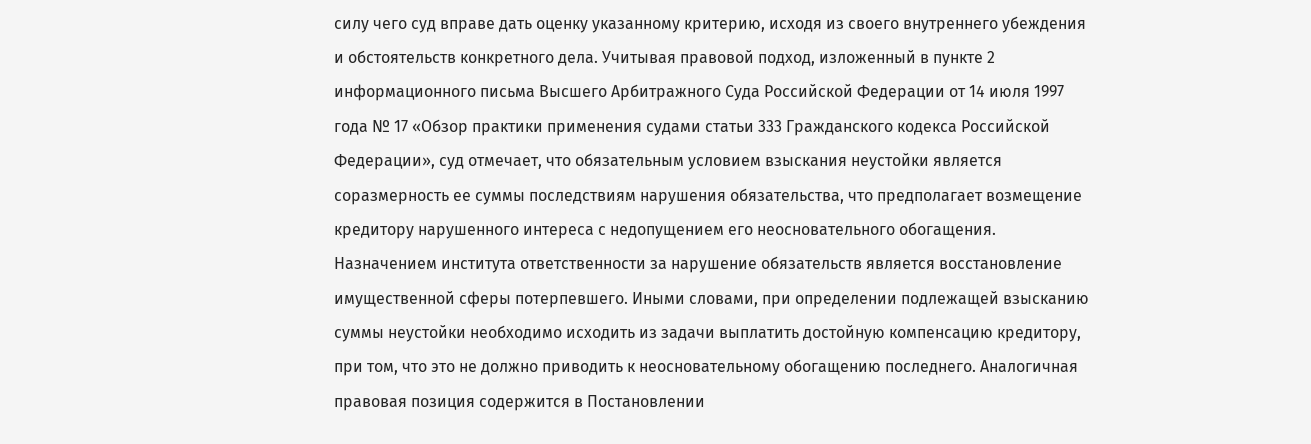силу чего суд вправе дать оценку указанному критерию, исходя из своего внутреннего убеждения и обстоятельств конкретного дела. Учитывая правовой подход, изложенный в пункте 2 информационного письма Высшего Арбитражного Суда Российской Федерации от 14 июля 1997 года № 17 «Обзор практики применения судами статьи 333 Гражданского кодекса Российской Федерации», суд отмечает, что обязательным условием взыскания неустойки является соразмерность ее суммы последствиям нарушения обязательства, что предполагает возмещение кредитору нарушенного интереса с недопущением его неосновательного обогащения. Назначением института ответственности за нарушение обязательств является восстановление имущественной сферы потерпевшего. Иными словами, при определении подлежащей взысканию суммы неустойки необходимо исходить из задачи выплатить достойную компенсацию кредитору, при том, что это не должно приводить к неосновательному обогащению последнего. Аналогичная правовая позиция содержится в Постановлении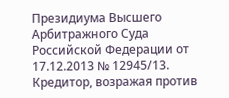Президиума Высшего Арбитражного Суда Российской Федерации от 17.12.2013 № 12945/13. Кредитор, возражая против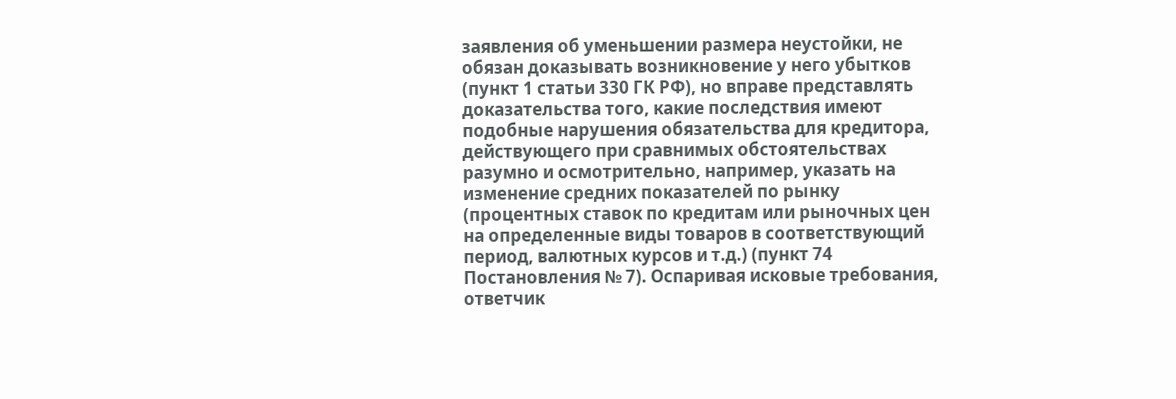заявления об уменьшении размера неустойки, не обязан доказывать возникновение у него убытков (пункт 1 статьи 330 ГК РФ), но вправе представлять доказательства того, какие последствия имеют подобные нарушения обязательства для кредитора, действующего при сравнимых обстоятельствах разумно и осмотрительно, например, указать на изменение средних показателей по рынку (процентных ставок по кредитам или рыночных цен на определенные виды товаров в соответствующий период, валютных курсов и т.д.) (пункт 74 Постановления № 7). Оспаривая исковые требования, ответчик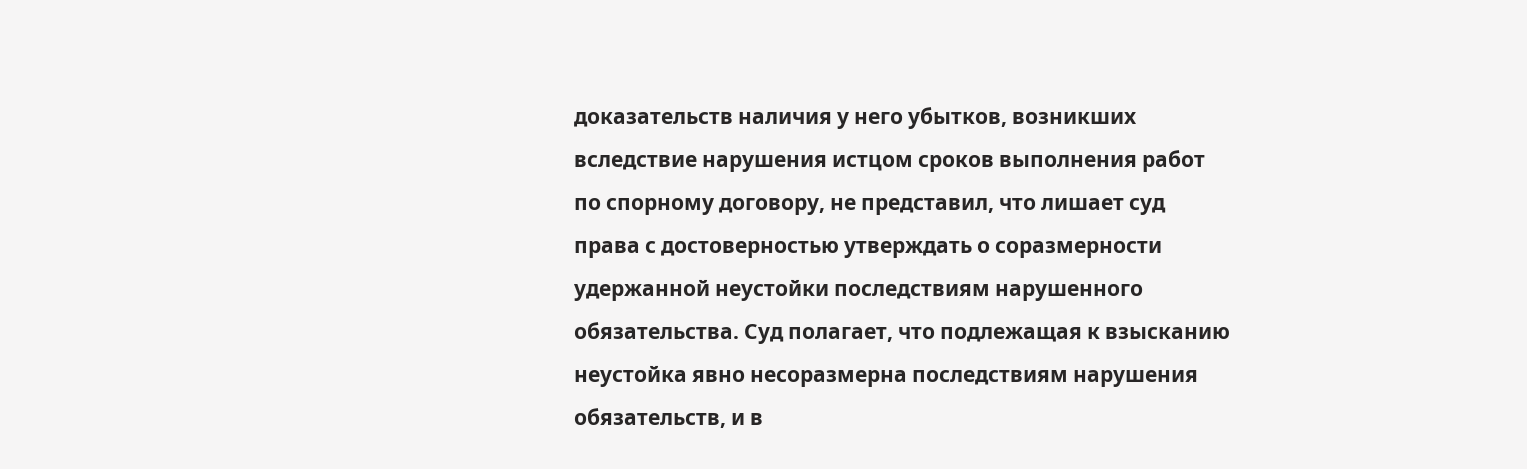доказательств наличия у него убытков, возникших вследствие нарушения истцом сроков выполнения работ по спорному договору, не представил, что лишает суд права с достоверностью утверждать о соразмерности удержанной неустойки последствиям нарушенного обязательства. Суд полагает, что подлежащая к взысканию неустойка явно несоразмерна последствиям нарушения обязательств, и в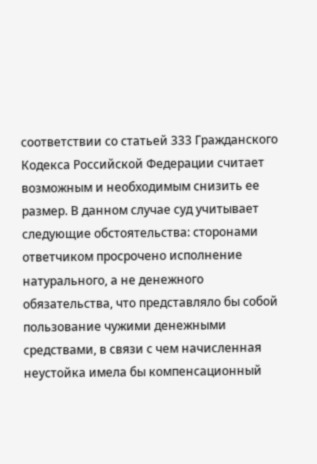соответствии со статьей 333 Гражданского Кодекса Российской Федерации считает возможным и необходимым снизить ее размер. В данном случае суд учитывает следующие обстоятельства: сторонами ответчиком просрочено исполнение натурального, а не денежного обязательства, что представляло бы собой пользование чужими денежными средствами, в связи с чем начисленная неустойка имела бы компенсационный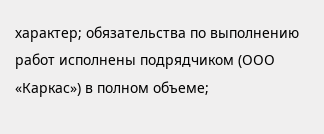характер; обязательства по выполнению работ исполнены подрядчиком (ООО «Каркас») в полном объеме;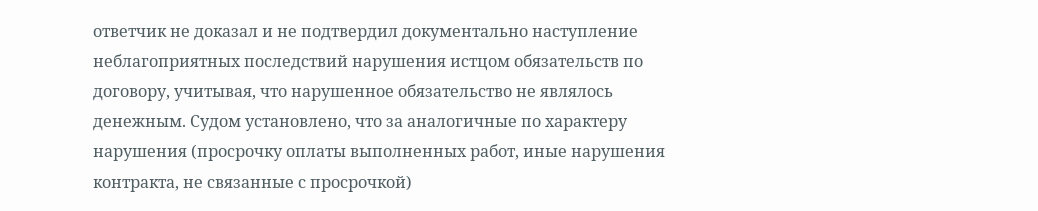ответчик не доказал и не подтвердил документально наступление неблагоприятных последствий нарушения истцом обязательств по договору, учитывая, что нарушенное обязательство не являлось денежным. Судом установлено, что за аналогичные по характеру нарушения (просрочку оплаты выполненных работ, иные нарушения контракта, не связанные с просрочкой)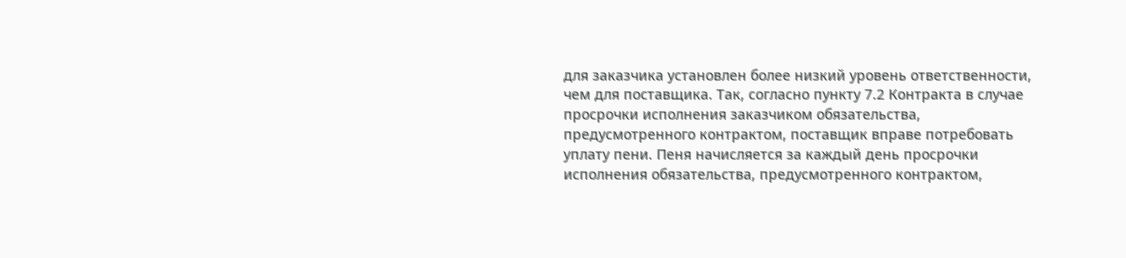для заказчика установлен более низкий уровень ответственности, чем для поставщика. Так, согласно пункту 7.2 Контракта в случае просрочки исполнения заказчиком обязательства, предусмотренного контрактом, поставщик вправе потребовать уплату пени. Пеня начисляется за каждый день просрочки исполнения обязательства, предусмотренного контрактом,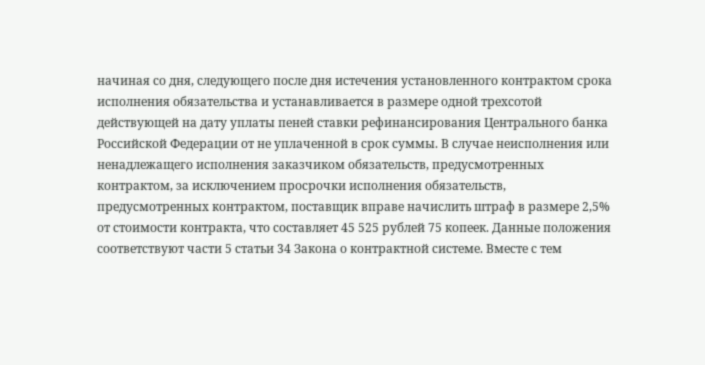начиная со дня, следующего после дня истечения установленного контрактом срока исполнения обязательства и устанавливается в размере одной трехсотой действующей на дату уплаты пеней ставки рефинансирования Центрального банка Российской Федерации от не уплаченной в срок суммы. В случае неисполнения или ненадлежащего исполнения заказчиком обязательств, предусмотренных контрактом, за исключением просрочки исполнения обязательств, предусмотренных контрактом, поставщик вправе начислить штраф в размере 2,5% от стоимости контракта, что составляет 45 525 рублей 75 копеек. Данные положения соответствуют части 5 статьи 34 Закона о контрактной системе. Вместе с тем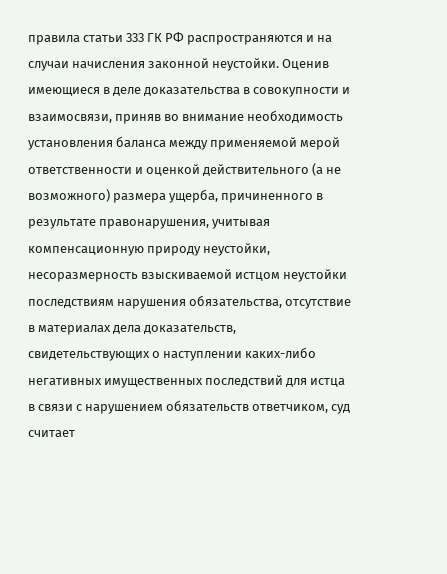правила статьи 333 ГК РФ распространяются и на случаи начисления законной неустойки. Оценив имеющиеся в деле доказательства в совокупности и взаимосвязи, приняв во внимание необходимость установления баланса между применяемой мерой ответственности и оценкой действительного (а не возможного) размера ущерба, причиненного в результате правонарушения, учитывая компенсационную природу неустойки, несоразмерность взыскиваемой истцом неустойки последствиям нарушения обязательства, отсутствие в материалах дела доказательств, свидетельствующих о наступлении каких-либо негативных имущественных последствий для истца в связи с нарушением обязательств ответчиком, суд считает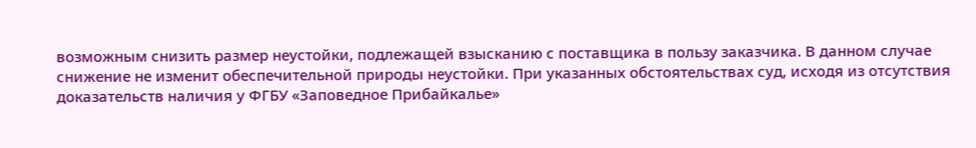возможным снизить размер неустойки, подлежащей взысканию с поставщика в пользу заказчика. В данном случае снижение не изменит обеспечительной природы неустойки. При указанных обстоятельствах суд, исходя из отсутствия доказательств наличия у ФГБУ «Заповедное Прибайкалье»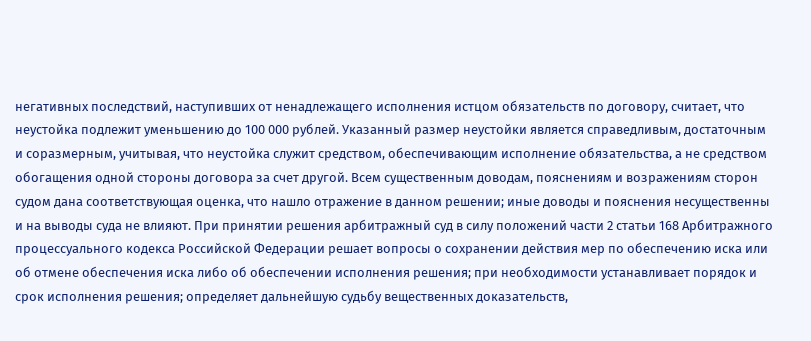негативных последствий, наступивших от ненадлежащего исполнения истцом обязательств по договору, считает, что неустойка подлежит уменьшению до 100 000 рублей. Указанный размер неустойки является справедливым, достаточным и соразмерным, учитывая, что неустойка служит средством, обеспечивающим исполнение обязательства, а не средством обогащения одной стороны договора за счет другой. Всем существенным доводам, пояснениям и возражениям сторон судом дана соответствующая оценка, что нашло отражение в данном решении; иные доводы и пояснения несущественны и на выводы суда не влияют. При принятии решения арбитражный суд в силу положений части 2 статьи 168 Арбитражного процессуального кодекса Российской Федерации решает вопросы о сохранении действия мер по обеспечению иска или об отмене обеспечения иска либо об обеспечении исполнения решения; при необходимости устанавливает порядок и срок исполнения решения; определяет дальнейшую судьбу вещественных доказательств,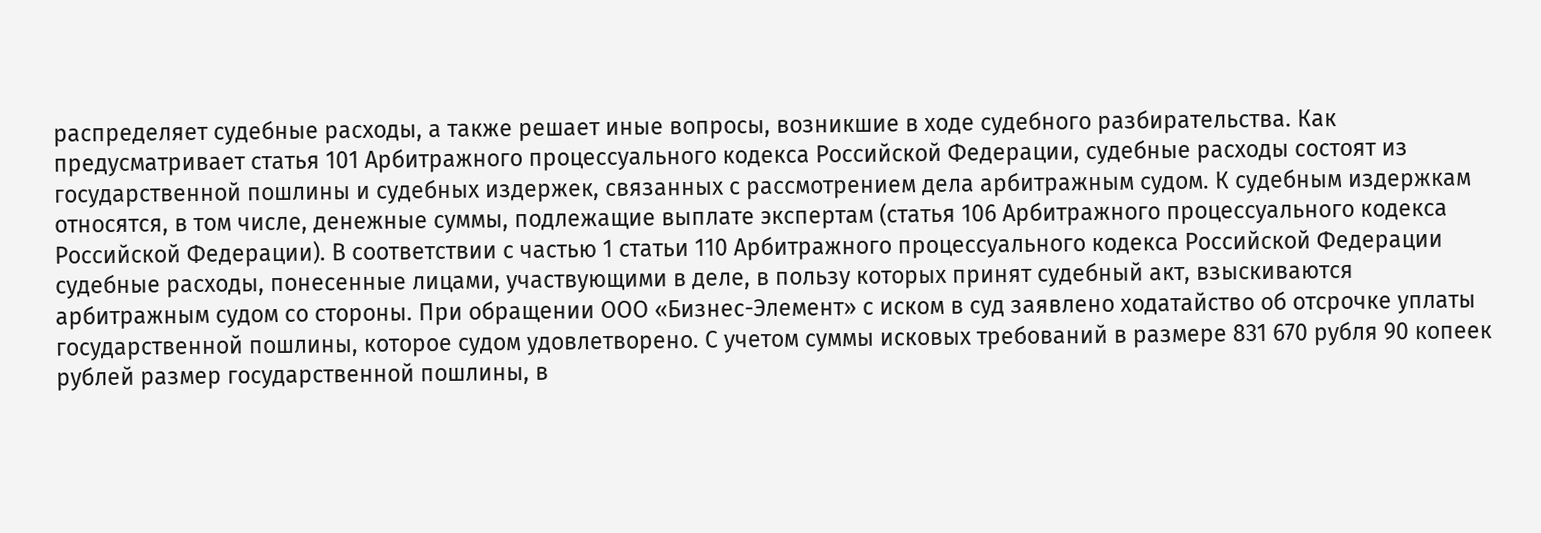распределяет судебные расходы, а также решает иные вопросы, возникшие в ходе судебного разбирательства. Как предусматривает статья 101 Арбитражного процессуального кодекса Российской Федерации, судебные расходы состоят из государственной пошлины и судебных издержек, связанных с рассмотрением дела арбитражным судом. К судебным издержкам относятся, в том числе, денежные суммы, подлежащие выплате экспертам (статья 106 Арбитражного процессуального кодекса Российской Федерации). В соответствии с частью 1 статьи 110 Арбитражного процессуального кодекса Российской Федерации судебные расходы, понесенные лицами, участвующими в деле, в пользу которых принят судебный акт, взыскиваются арбитражным судом со стороны. При обращении ООО «Бизнес-Элемент» с иском в суд заявлено ходатайство об отсрочке уплаты государственной пошлины, которое судом удовлетворено. С учетом суммы исковых требований в размере 831 670 рубля 90 копеек рублей размер государственной пошлины, в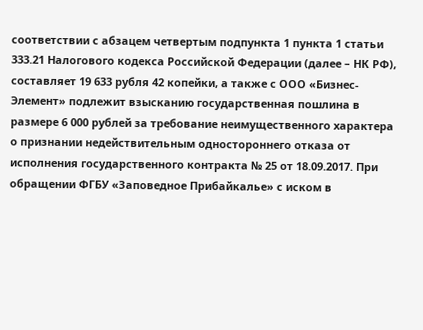соответствии с абзацем четвертым подпункта 1 пункта 1 статьи 333.21 Налогового кодекса Российской Федерации (далее – НК РФ), составляет 19 633 рубля 42 копейки, а также с ООО «Бизнес-Элемент» подлежит взысканию государственная пошлина в размере 6 000 рублей за требование неимущественного характера о признании недействительным одностороннего отказа от исполнения государственного контракта № 25 от 18.09.2017. При обращении ФГБУ «Заповедное Прибайкалье» с иском в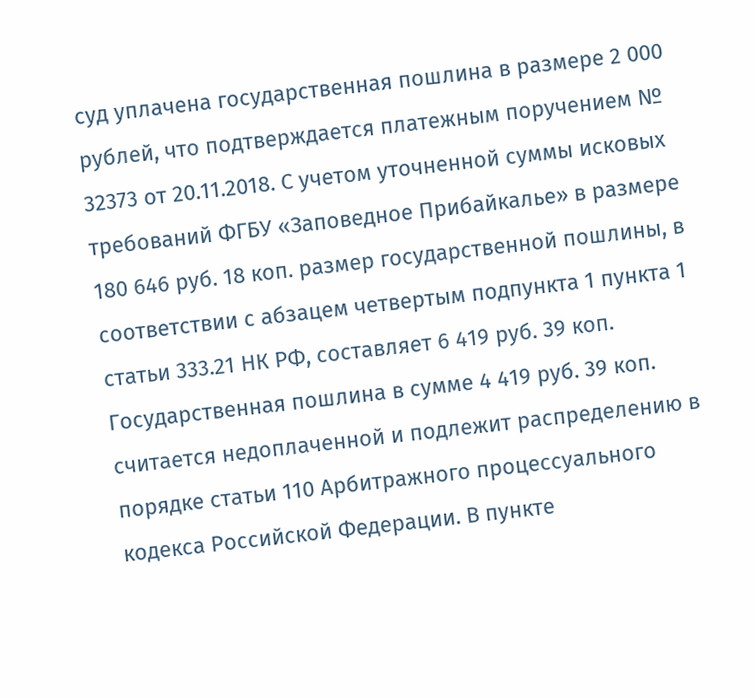суд уплачена государственная пошлина в размере 2 000 рублей, что подтверждается платежным поручением № 32373 от 20.11.2018. С учетом уточненной суммы исковых требований ФГБУ «Заповедное Прибайкалье» в размере 180 646 руб. 18 коп. размер государственной пошлины, в соответствии с абзацем четвертым подпункта 1 пункта 1 статьи 333.21 НК РФ, составляет 6 419 руб. 39 коп. Государственная пошлина в сумме 4 419 руб. 39 коп. считается недоплаченной и подлежит распределению в порядке статьи 110 Арбитражного процессуального кодекса Российской Федерации. В пункте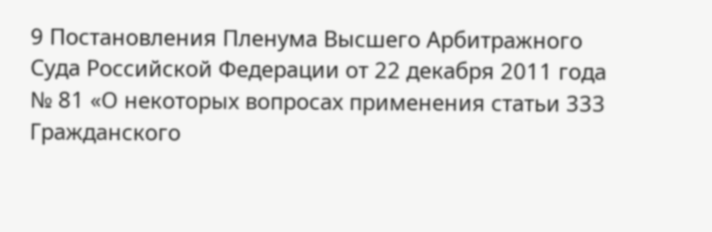9 Постановления Пленума Высшего Арбитражного Суда Российской Федерации от 22 декабря 2011 года № 81 «О некоторых вопросах применения статьи 333 Гражданского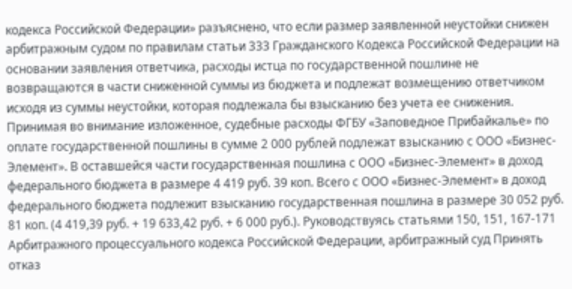кодекса Российской Федерации» разъяснено, что если размер заявленной неустойки снижен арбитражным судом по правилам статьи 333 Гражданского Кодекса Российской Федерации на основании заявления ответчика, расходы истца по государственной пошлине не возвращаются в части сниженной суммы из бюджета и подлежат возмещению ответчиком исходя из суммы неустойки, которая подлежала бы взысканию без учета ее снижения. Принимая во внимание изложенное, судебные расходы ФГБУ «Заповедное Прибайкалье» по оплате государственной пошлины в сумме 2 000 рублей подлежат взысканию с ООО «Бизнес-Элемент». В оставшейся части государственная пошлина с ООО «Бизнес-Элемент» в доход федерального бюджета в размере 4 419 руб. 39 коп. Всего с ООО «Бизнес-Элемент» в доход федерального бюджета подлежит взысканию государственная пошлина в размере 30 052 руб. 81 коп. (4 419,39 руб. + 19 633,42 руб. + 6 000 руб.). Руководствуясь статьями 150, 151, 167-171 Арбитражного процессуального кодекса Российской Федерации, арбитражный суд Принять отказ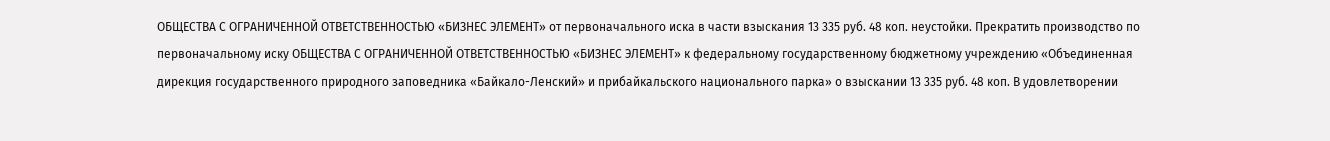ОБЩЕСТВА С ОГРАНИЧЕННОЙ ОТВЕТСТВЕННОСТЬЮ «БИЗНЕС ЭЛЕМЕНТ» от первоначального иска в части взыскания 13 335 руб. 48 коп. неустойки. Прекратить производство по первоначальному иску ОБЩЕСТВА С ОГРАНИЧЕННОЙ ОТВЕТСТВЕННОСТЬЮ «БИЗНЕС ЭЛЕМЕНТ» к федеральному государственному бюджетному учреждению «Объединенная дирекция государственного природного заповедника «Байкало-Ленский» и прибайкальского национального парка» о взыскании 13 335 руб. 48 коп. В удовлетворении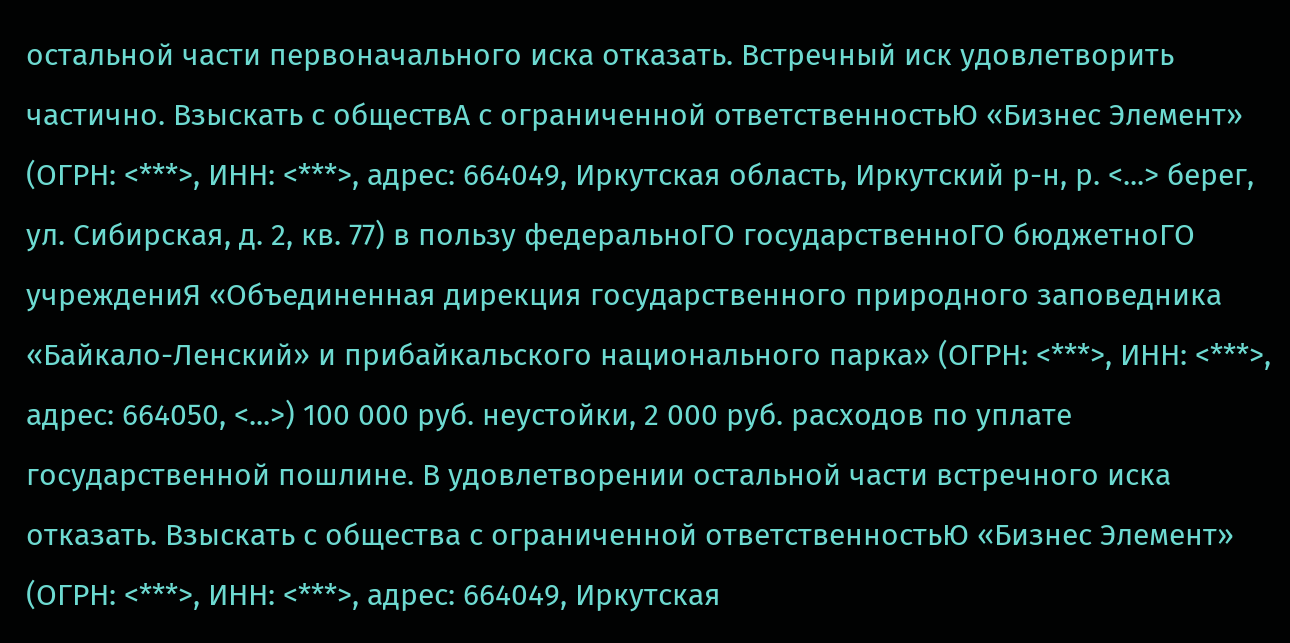остальной части первоначального иска отказать. Встречный иск удовлетворить частично. Взыскать с обществА с ограниченной ответственностьЮ «Бизнес Элемент» (ОГРН: <***>, ИНН: <***>, адрес: 664049, Иркутская область, Иркутский р-н, р. <...> берег, ул. Сибирская, д. 2, кв. 77) в пользу федеральноГО государственноГО бюджетноГО учреждениЯ «Объединенная дирекция государственного природного заповедника «Байкало-Ленский» и прибайкальского национального парка» (ОГРН: <***>, ИНН: <***>, адрес: 664050, <...>) 100 000 руб. неустойки, 2 000 руб. расходов по уплате государственной пошлине. В удовлетворении остальной части встречного иска отказать. Взыскать с общества с ограниченной ответственностьЮ «Бизнес Элемент» (ОГРН: <***>, ИНН: <***>, адрес: 664049, Иркутская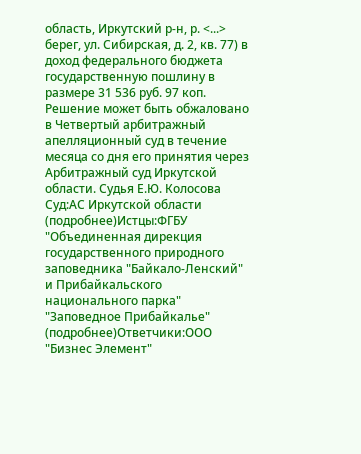область, Иркутский р-н, р. <...> берег, ул. Сибирская, д. 2, кв. 77) в доход федерального бюджета государственную пошлину в размере 31 536 руб. 97 коп. Решение может быть обжаловано в Четвертый арбитражный апелляционный суд в течение месяца со дня его принятия через Арбитражный суд Иркутской области. Судья Е.Ю. Колосова Суд:АС Иркутской области (подробнее)Истцы:ФГБУ "Объединенная дирекция государственного природного заповедника "Байкало-Ленский" и Прибайкальского национального парка" "Заповедное Прибайкалье" (подробнее)Ответчики:ООО "Бизнес Элемент"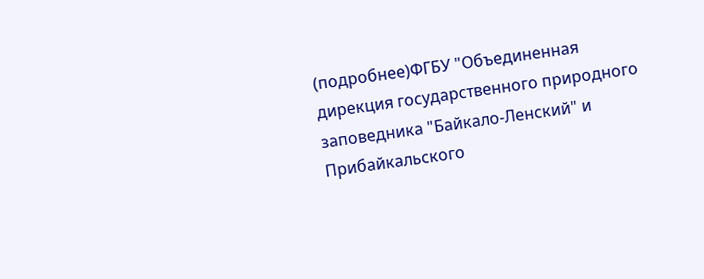(подробнее)ФГБУ "Объединенная дирекция государственного природного заповедника "Байкало-Ленский" и Прибайкальского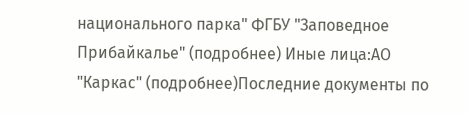национального парка" ФГБУ "Заповедное Прибайкалье" (подробнее) Иные лица:АО "Каркас" (подробнее)Последние документы по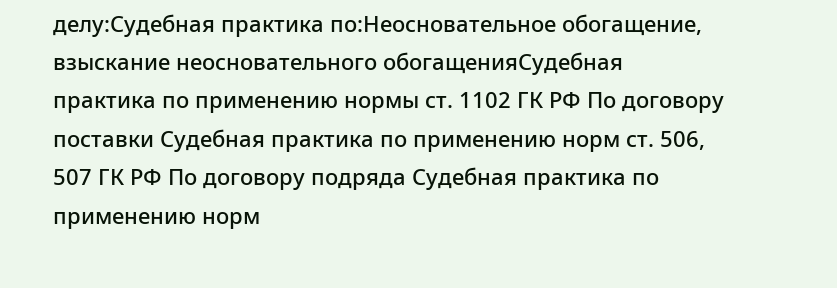делу:Судебная практика по:Неосновательное обогащение, взыскание неосновательного обогащенияСудебная практика по применению нормы ст. 1102 ГК РФ По договору поставки Судебная практика по применению норм ст. 506, 507 ГК РФ По договору подряда Судебная практика по применению норм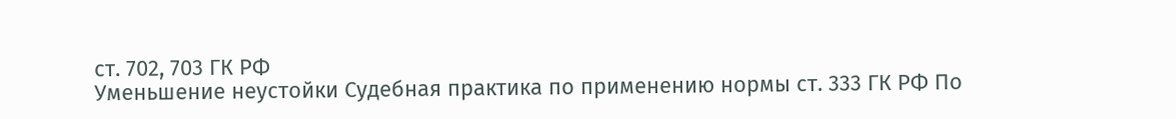ст. 702, 703 ГК РФ
Уменьшение неустойки Судебная практика по применению нормы ст. 333 ГК РФ По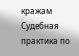кражам Судебная практика по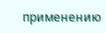применению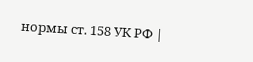нормы ст. 158 УК РФ |